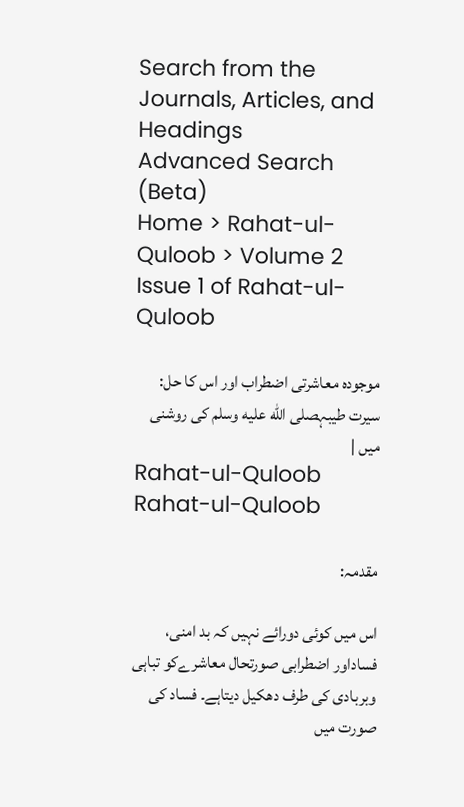Search from the Journals, Articles, and Headings
Advanced Search (Beta)
Home > Rahat-ul-Quloob > Volume 2 Issue 1 of Rahat-ul-Quloob

موجودہ معاشرتی اضطراب اور اس کا حل: سیرت طیبہصلى الله عليه وسلم کی روشنی میں |
Rahat-ul-Quloob
Rahat-ul-Quloob

مقدمہ:

اس میں کوئی دورائے نہیں کہ بد امنی، فساداور اضطرابی صورتحال معاشرےکو تباہی وبربادی کی طرف دھکیل دیتاہے۔ فساد کی صورت میں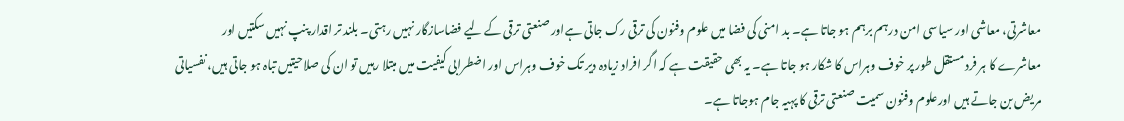معاشرتی، معاشی اور سیاسی امن درہم برہم ہو جاتا ہے۔ بد امنی کی فضا میں علوم وفنون کی ترقی رک جاتی ہےاور صنعتی ترقی کے لیے فضاسازگار نہیں رہتی۔ بلند تر اقدار پنپ نہیں سکتیں اور معاشرے کا ہر فرد مستقل طور پر خوف وہراس کا شکار ہو جاتا ہے۔ یہ بھی حقیقت ہے کہ اگر افراد زیادہ دیر تک خوف وہراس اور اضطرابی کیفیت میں مبتلا رہیں تو ان کی صلاحیتیں تباہ ہو جاتی ہیں، نفسیاتی مریض بن جاتے ہیں اورعلوم وفنون سمیت صنعتی ترقی کا پہیہ جام ہوجاتا ہے۔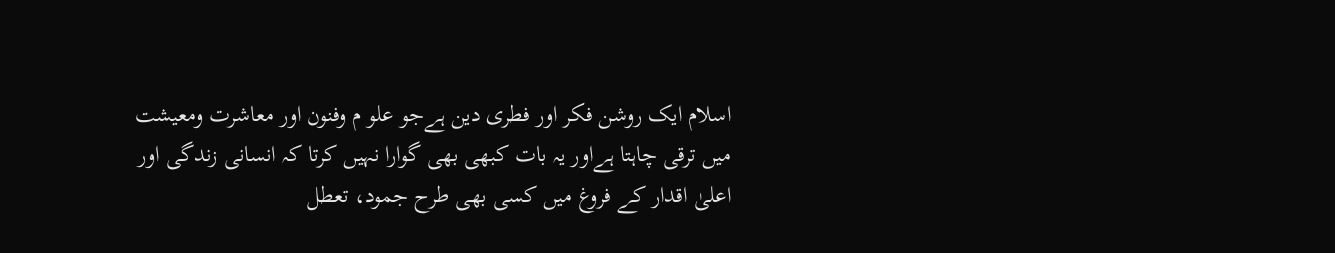اسلام ایک روشن فکر اور فطری دین ہےجو علو م وفنون اور معاشرت ومعیشت میں ترقی چاہتا ہےاور یہ بات کبھی بھی گوارا نہیں کرتا کہ انسانی زندگی اور اعلیٰ اقدار کے فروغ میں کسی بھی طرح جمود، تعطل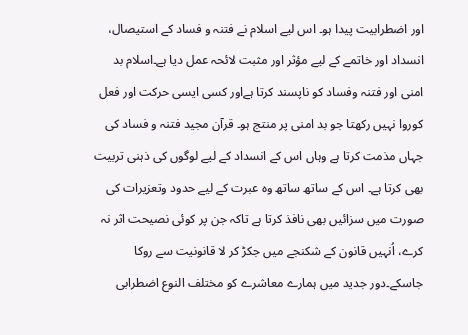اور اضطرابیت پیدا ہو۔ اس لیے اسلام نے فتنہ و فساد کے استیصال، انسداد اور خاتمے کے لیے مؤثر اور مثبت لائحہ عمل دیا ہے۔اسلام بد امنی اور فتنہ وفساد کو ناپسند کرتا ہےاور کسی ایسی حرکت اور فعل کوروا نہیں رکھتا جو بد امنی پر منتج ہو۔ قرآن مجید فتنہ و فساد کی جہاں مذمت کرتا ہے وہاں اس کے انسداد کے لیے لوگوں کی ذہنی تربیت بھی کرتا ہے۔ اس کے ساتھ ساتھ وہ عبرت کے لیے حدود وتعزیرات کی صورت میں سزائیں بھی نافذ کرتا ہے تاکہ جن پر کوئی نصیحت اثر نہ کرے، اُنہیں قانون کے شکنجے میں جکڑ کر لا قانونیت سے روکا جاسكے۔دور جدید میں ہمارے معاشرے کو مختلف النوع اضطرابی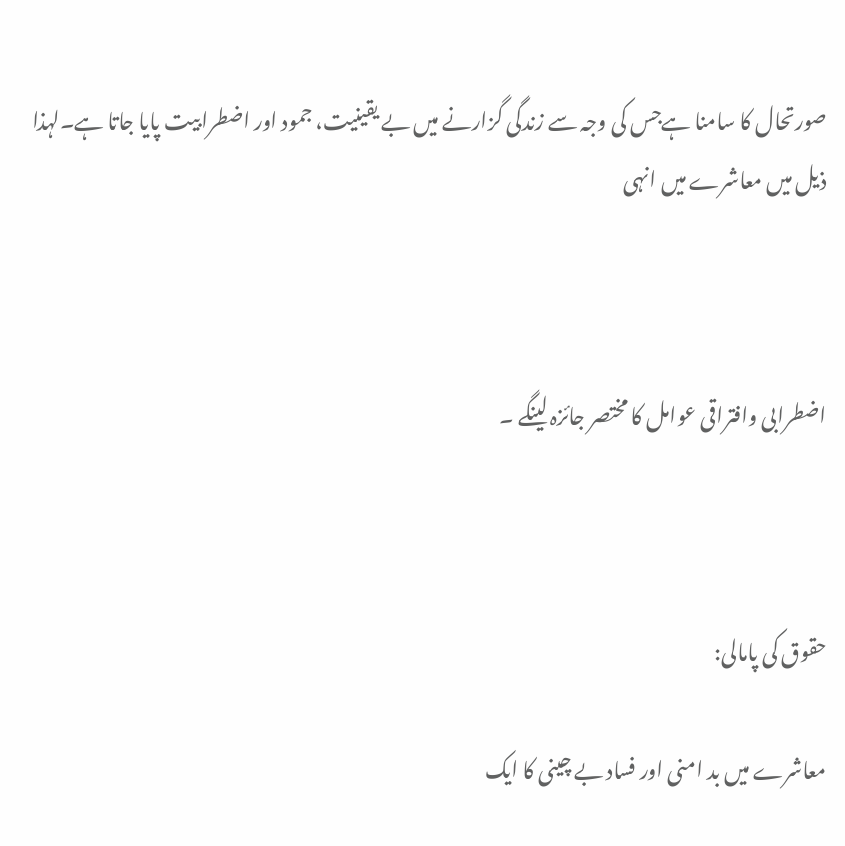صورتحال کا سامنا ہےجس کی وجہ سے زندگی گزارنے میں بے یقینیت، جمود اور اضطرابیت پایا جاتا ہے۔لہذا ذیل میں معاشرے میں انہی



اضطرابی وافتراقی عوامل کا مختصر جائزہ لینگے ۔



حقوق کی پامالی:

معاشرے میں بد امنی اور فساد بے چینی کا ایک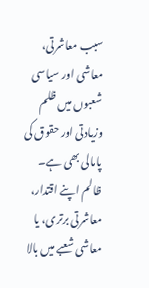سبب معاشرتی، معاشی اور سیاسی شعبوں میں ظلم وزیادتی اور حقوق کی پامالی بھی ہے۔ ظالم اپنے اقتدار، معاشرتی برتری، یا معاشی شعبے میں بالا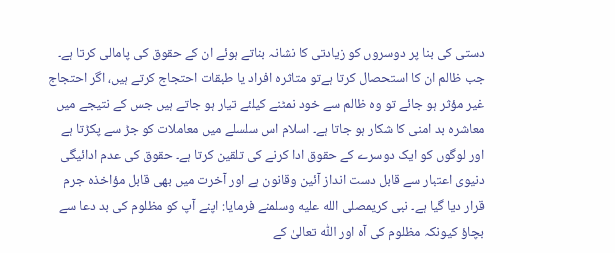دستی کی بنا پر دوسروں کو زیادتی کا نشانہ بناتے ہوئے ان کے حقوق کی پامالی کرتا ہے۔ جب ظالم ان کا استحصال کرتا ہےتو متاثرہ افراد یا طبقات احتجاج کرتے ہیں، اگر احتجاج غیر مؤثر ہو جائے تو وہ ظالم سے خود نمٹنے کیلئے تیار ہو جاتے ہیں جس کے نتیجے میں معاشرہ بد امنی کا شکار ہو جاتا ہے۔ اسلام اس سلسلے میں معاملات کو جڑ سے پکڑتا ہے اور لوگوں کو ایک دوسرے کے حقوق ادا کرنے کی تلقین کرتا ہے۔ حقوق کی عدم ادائیگی دنیوی اعتبار سے قابل دست انداز آئین وقانون ہے اور آخرت میں بھی قابل مؤاخذہ جرم قرار دیا گیا ہے۔ نبی کریمصلى الله عليه وسلمنے فرمایا: اپنے آپ کو مظلوم کی بد دعا سے بچاؤ کیونکہ مظلوم کی آہ اور اللّٰہ تعالیٰ کے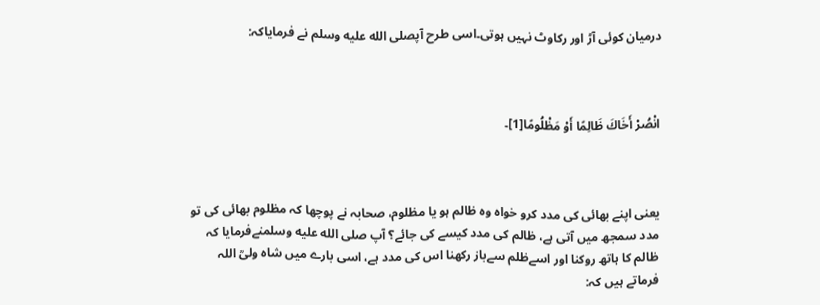درمیان کوئی آڑ اور رکاوٹ نہیں ہوتی۔اسی طرح آپصلى الله عليه وسلم نے فرمایاکہ:



انْصُرْ أَخَاكَ ظَالِمًا أَوْ مَظْلُومًا[1]۔



یعنی اپنے بھائی کی مدد کرو خواہ وہ ظالم ہو یا مظلوم، صحابہ نے پوچھا کہ مظلوم بھائی کی تو مدد سمجھ میں آتی ہے، ظالم کی مدد کیسے کی جائے؟ آپ صلى الله عليه وسلمنےفرمایا کہ ظالم کا ہاتھ روکنا اور اسےظلم سےباز رکھنا اس کی مدد ہے، اسی بارے میں شاہ ولیؒ اللہ فرماتے ہیں کہ: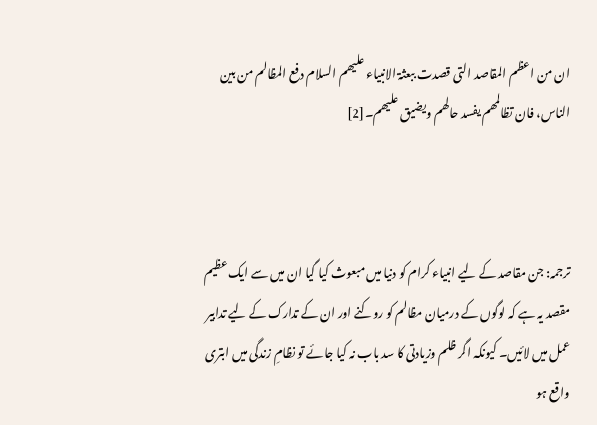ان من اعظم المقاصد التی قصدت ببعثۃ الانبیاء علیھم السلام دفع المظالم من بین الناس، فان تظالمھم یفسد حالھم ویضیق علیھم۔[2]



ترجمہ: جن مقاصد کے لیے انبیاء کرام کو دنیا میں مبعوث کیا گیا ان میں سے ایک عظیم مقصد یہ ہے کہ لوگوں کے درمیان مظالم کو روکنے اور ان کے تدارک کے لیے تدابیر عمل میں لائیں۔ کیونکہ اگر ظلم وزیادتی کا سد باب نہ کیا جائے تو نظامِ زندگی میں ابتری واقع ہو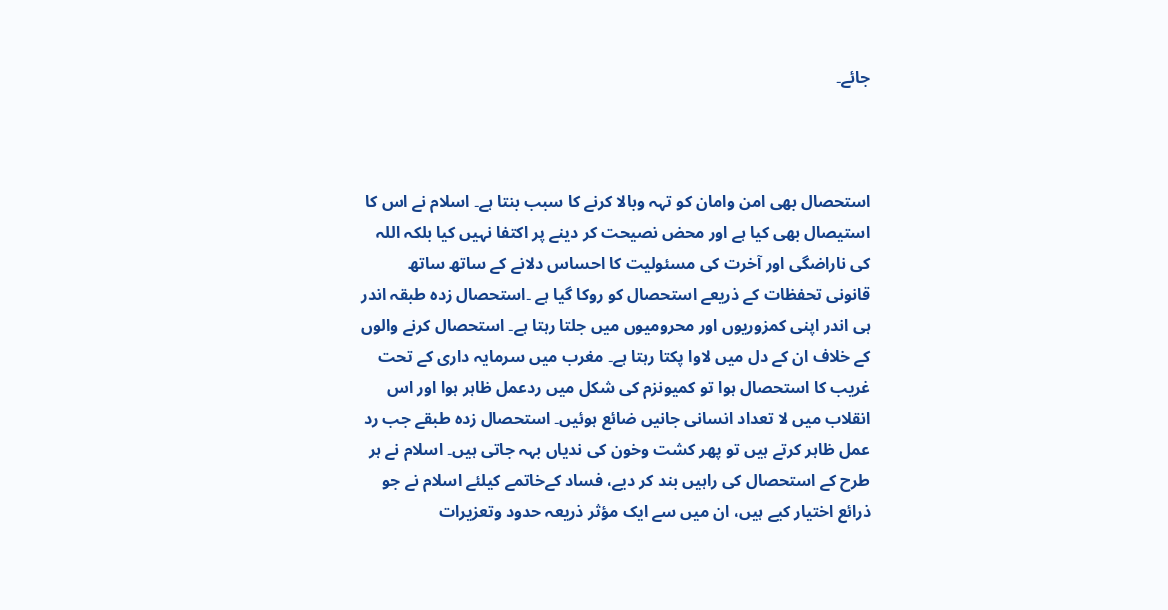جائے۔



استحصال بھی امن وامان کو تہہ وبالا کرنے کا سبب بنتا ہے۔ اسلام نے اس کا استیصال بھی کیا ہے اور محض نصیحت کر دینے پر اکتفا نہیں کیا بلکہ اللہ کی ناراضگی اور آخرت کی مسئولیت کا احساس دلانے کے ساتھ ساتھ قانونی تحفظات کے ذریعے استحصال کو روکا گیا ہے ۔استحصال زدہ طبقہ اندر ہی اندر اپنی کمزوریوں اور محرومیوں میں جلتا رہتا ہے۔ استحصال کرنے والوں کے خلاف ان کے دل میں لاوا پکتا رہتا ہے۔ مغرب میں سرمایہ داری کے تحت غریب کا استحصال ہوا تو کمیونزم کی شکل میں ردعمل ظاہر ہوا اور اس انقلاب میں لا تعداد انسانی جانیں ضائع ہوئیں۔ استحصال زدہ طبقے جب رد عمل ظاہر کرتے ہیں تو پھر کشت وخون کی ندیاں بہہ جاتی ہیں۔ اسلام نے ہر طرح کے استحصال کی راہیں بند کر دیے، فساد کےخاتمے کیلئے اسلام نے جو ذرائع اختیار کیے ہیں، ان میں سے ایک مؤثر ذریعہ حدود وتعزیرات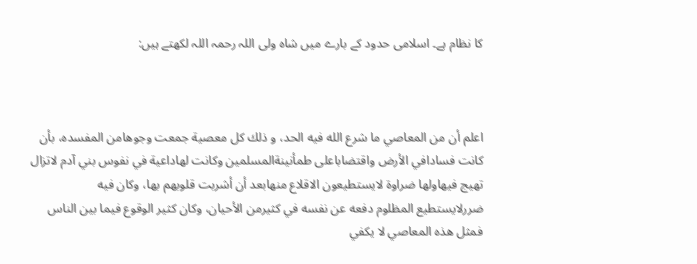کا نظام ہے۔ اسلامی حدود کے بارے میں شاہ ولی اللہ رحمہ اللہ لکھتے ہیں:



اعلم أن من المعاصي ما شرع الله فيه الحد، و ذلك كل معصية جمعت وجوهامن المفسده، بأن کانت فسادافي الأرض واقتضاباعلى طمأنينةالمسلمين وكانت لهاداعية في نفوس بني آدم لاتزال تهيج فيهاولها ضراوة لايستطيعون الاقلاع منهابعد أن أشربت قلوبهم بها، وكان فيه ضررلايستطيع المظلوم دفعه عن نفسه في كثيرمن الأحيان، وكان كثير الوقوع فيما بين الناس فمثل هذه المعاصي لا يكفي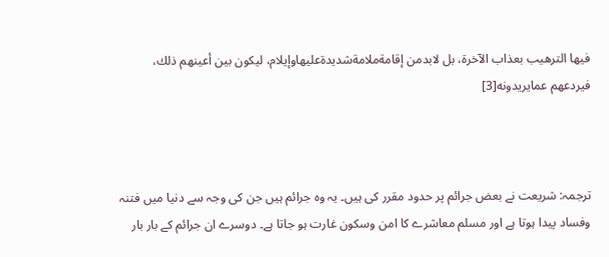فيها الترهيب بعذاب الآخرة، بل لابدمن إقامةملامةشديدةعليهاوإيلام، ليكون بين أعينهم ذلك، فيردعهم عمايريدونه[3]



ترجمہ: شریعت نے بعض جرائم پر حدود مقرر کی ہیں۔ یہ وہ جرائم ہیں جن کی وجہ سے دنیا میں فتنہ وفساد پیدا ہوتا ہے اور مسلم معاشرے کا امن وسکون غارت ہو جاتا ہے۔ دوسرے ان جرائم کے بار بار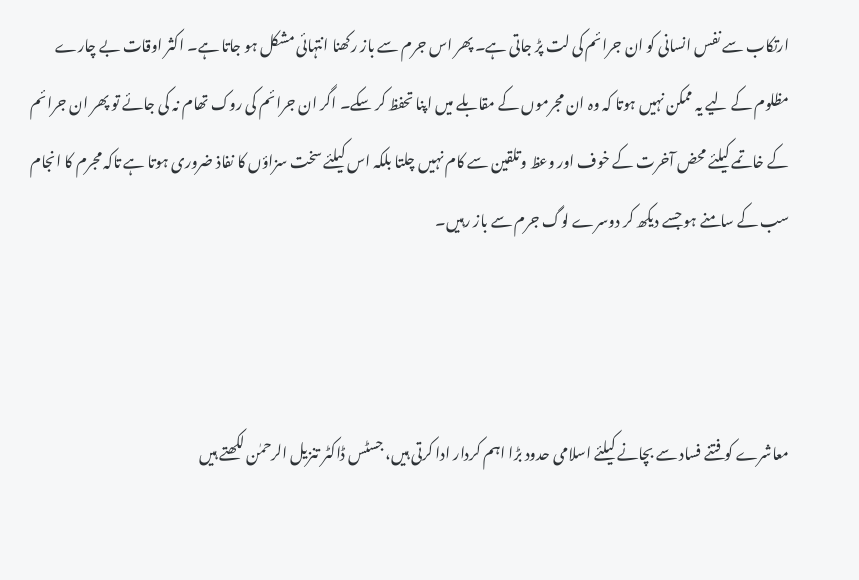ارتکاب سے نفس انسانی کو ان جرائم کی لت پڑ جاتی ہے۔ پھر اس جرم سے باز رکھنا انتہائی مشکل ہو جاتا ہے۔ اکثر اوقات بے چارے مظلوم کے لیے یہ ممکن نہیں ہوتا کہ وہ ان مجرموں کے مقابلے میں اپنا تحفظ کر سکے۔ اگر ان جرائم کی روک تھام نہ کی جائے تو پھر ان جرائم کے خاتمے کیلئے محض آخرت کے خوف اور وعظ وتلقین سے کام نہیں چلتا بلکہ اس کیلئے سخت سزاؤں کا نفاذ ضروری ہوتا ہے تاکہ مجرم کا انجام سب کے سامنے ہو جسے دیکھ کر دوسرے لوگ جرم سے باز رہیں۔



معاشرے کو فتنے فساد سے بچانے کیلئے اسلامی حدود بڑا اہم کردار ادا کرتی ہیں، جسٹس ڈاکٹر تنزیل الرحمٰن لکھتے ہیں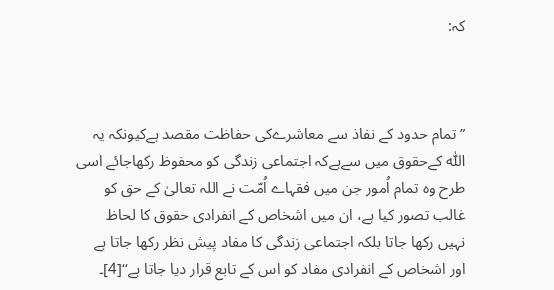کہ:



” تمام حدود کے نفاذ سے معاشرےکی حفاظت مقصد ہےکیونکہ یہ اللّٰہ کےحقوق میں سےہےکہ اجتماعی زندگی کو محفوظ رکھاجائے اسی طرح وہ تمام اُمور جن میں فقہاے اُمّت نے اللہ تعالیٰ کے حق کو غالب تصور کیا ہے، ان میں اشخاص کے انفرادی حقوق کا لحاظ نہیں رکھا جاتا بلکہ اجتماعی زندگی کا مفاد پیش نظر رکھا جاتا ہے اور اشخاص کے انفرادی مفاد کو اس کے تابع قرار دیا جاتا ہے‘‘[4]۔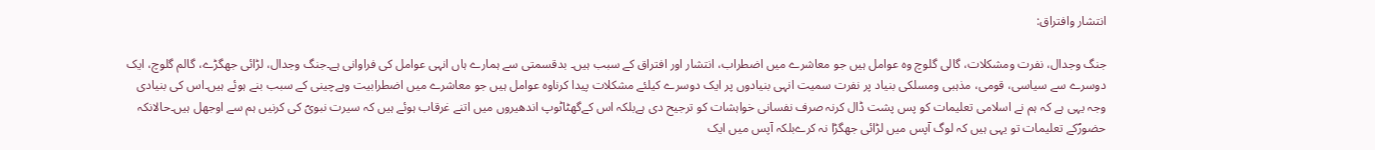انتشار وافتراق:

جنگ وجدال، نفرت ومشکلات، گالی گلوچ وہ عوامل ہیں جو معاشرے میں اضطراب، انتشار اور افتراق کے سبب ہیں۔ بدقسمتی سے ہمارے ہاں انہی عوامل کی فراوانی ہے۔جنگ وجدال، لڑائی جھگڑے، گالم گلوچ، ایک دوسرے سے سیاسی، قومی، مذہبی ومسلکی بنیاد پر نفرت سمیت انہی بنیادوں پر ایک دوسرے کیلئے مشکلات پیدا کرناوہ عوامل ہیں جو معاشرے میں اضطرابیت وبےچینی کے سبب بنے ہوئے ہیں۔اس کی بنیادی وجہ یہی ہے کہ ہم نے اسلامی تعلیمات کو پس پشت ڈال کرنہ صرف نفسانی خواہشات کو ترجیح دی ہےبلکہ اس کےگھٹاٹوپ اندھیروں میں اتنے غرقاب ہوئے ہیں کہ سیرت نبویؐ کی کرنیں ہم سے اوجھل ہیں۔حالانکہ حضورؐکے تعلیمات تو یہی ہیں کہ لوگ آپس میں لڑائی جھگڑا نہ کرےبلکہ آپس میں ایک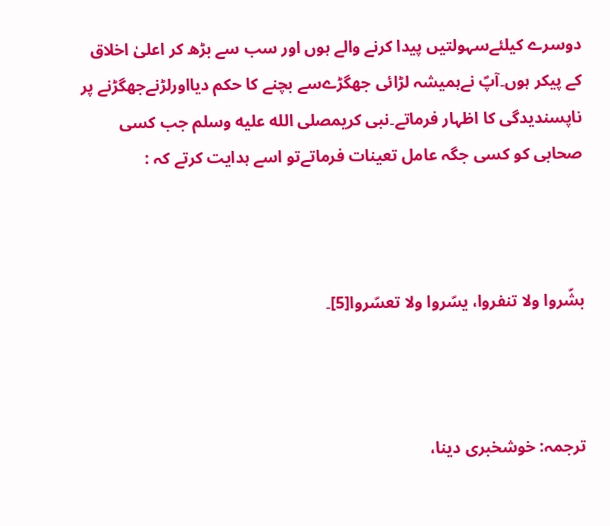دوسرے کیلئےسہولتیں پیدا کرنے والے ہوں اور سب سے بڑھ کر اعلیٰ اخلاق کے پیکر ہوں۔آپؐ نےہمیشہ لڑائی جھگڑےسے بچنے کا حکم دیااورلڑنےجھگڑنے پر ناپسندیدگی کا اظہار فرماتے۔نبی کریمصلى الله عليه وسلم جب کسی صحابی کو کسی جگہ عامل تعینات فرماتےتو اسے ہدایت کرتے کہ :



بشّروا ولا تنفروا، يسّروا ولا تعسّروا[5]۔



ترجمہ: خوشخبری دینا،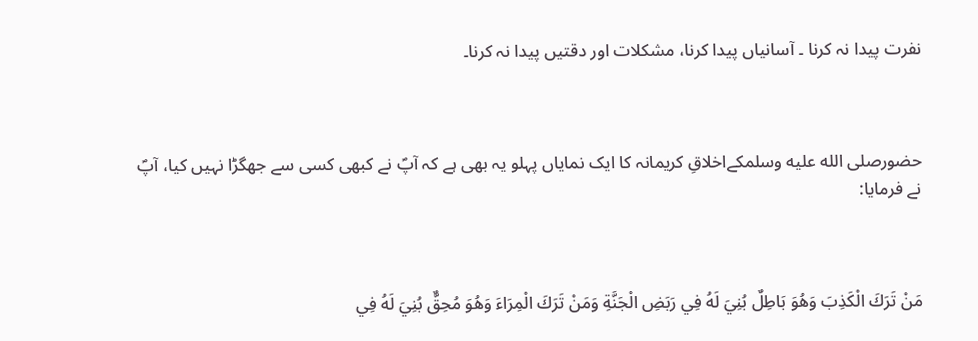نفرت پیدا نہ کرنا ۔ آسانیاں پیدا کرنا، مشکلات اور دقتیں پیدا نہ کرنا۔



حضورصلى الله عليه وسلمکےاخلاقِ کریمانہ کا ایک نمایاں پہلو یہ بھی ہے کہ آپؐ نے کبھی کسی سے جھگڑا نہیں کیا، آپؐ نے فرمایا:



مَنْ تَرَكَ الْكَذِبَ وَهُوَ بَاطِلٌ بُنِيَ لَهُ فِي رَبَضِ الْجَنَّةِ وَمَنْ تَرَكَ الْمِرَاءَ وَهُوَ مُحِقٌّ بُنِيَ لَهُ فِي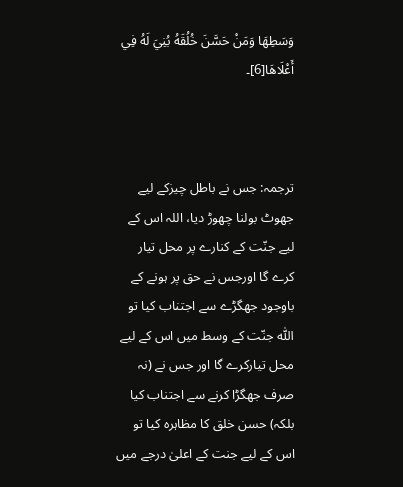وَسَطِهَا وَمَنْ حَسَّنَ خُلُقَهُ بُنِيَ لَهُ فِي أَعْلَاهَا[6]۔



ترجمہ: جس نے باطل چیزکے لیے جھوٹ بولنا چھوڑ دیا، اللہ اس کے لیے جنّت کے کنارے پر محل تیار کرے گا اورجس نے حق پر ہونے کے باوجود جھگڑے سے اجتناب کیا تو اللّٰہ جنّت کے وسط میں اس کے لیے محل تیارکرے گا اور جس نے (نہ صرف جھگڑا کرنے سے اجتناب کیا بلکہ) حسن خلق کا مظاہرہ کیا تو اس کے لیے جنت کے اعلیٰ درجے میں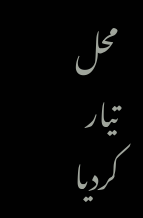محل تیار کردیا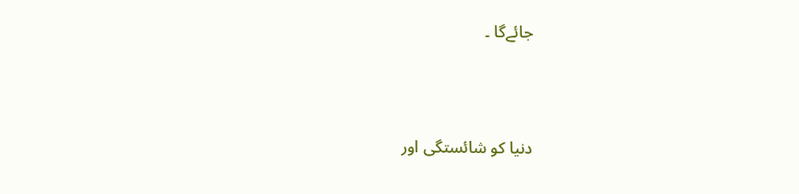جائےگا ۔



دنیا کو شائستگی اور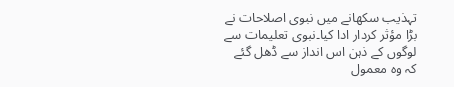تہذیب سکھانے میں نبوی اصلاحات نے بڑا مؤثر کردار ادا کیا۔نبوی تعلیمات سے لوگوں کے ذہن اس انداز سے ڈھل گئے کہ وہ معمول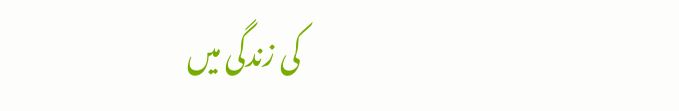کی زندگی میں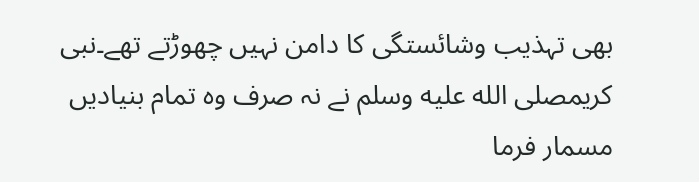بھی تہذیب وشائستگی کا دامن نہیں چھوڑتے تھے۔نبی کریمصلى الله عليه وسلم نے نہ صرف وہ تمام بنیادیں مسمار فرما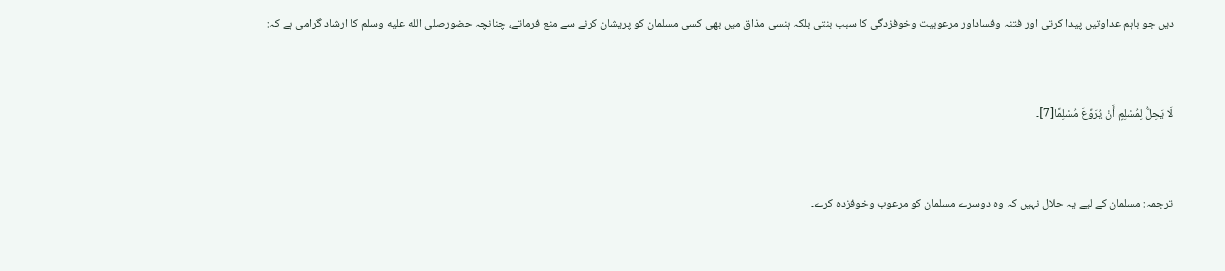دیں جو باہم عداوتیں پیدا کرتی اور فتنہ وفساداور مرعوبیت وخوفزدگی کا سبب بنتی بلکہ ہنسی مذاق میں بھی کسی مسلمان کو پریشان کرنے سے منع فرماتے، چنانچہ حضورصلى الله عليه وسلم کا ارشاد گرامی ہے کہ:



لَا يَحِلُّ لِمُسْلِمٍ أَنْ يُرَوِّعَ مُسْلِمًا[7]۔



ترجمہ: مسلمان کے لیے یہ حلال نہیں کہ وہ دوسرے مسلمان کو مرعوب وخوفزدہ کرے۔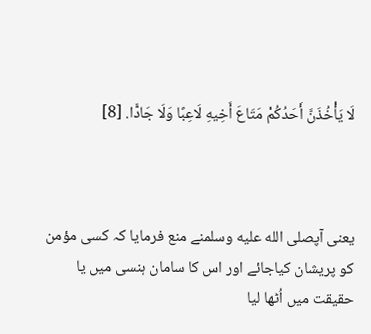لَا يَأْخُذَنَّ أَحَدُكُمْ مَتَاعَ أَخِيهِ لَاعِبًا وَلَا جَادًّا. [8]



یعنی آپصلى الله عليه وسلمنے منع فرمایا کہ کسی مؤمن کو پریشان کیاجائے اور اس کا سامان ہنسی میں یا حقیقت میں اُٹھا لیا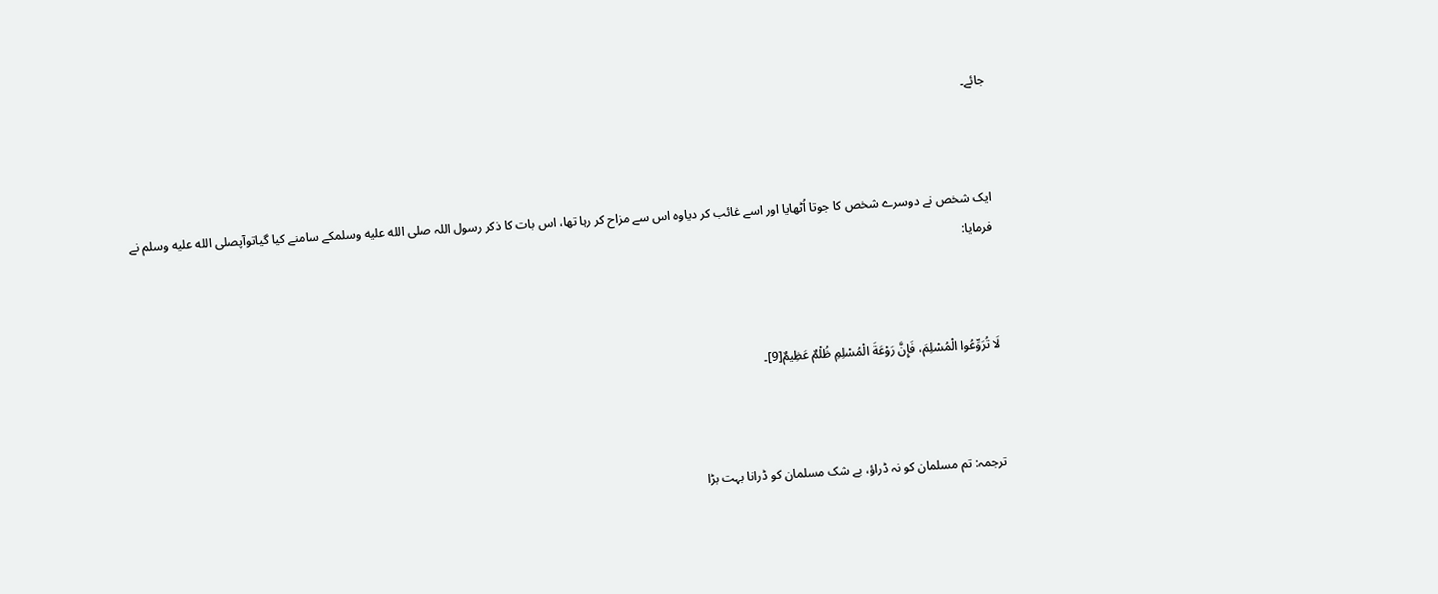جائے۔



ایک شخص نے دوسرے شخص کا جوتا اُٹھایا اور اسے غائب کر دیاوہ اس سے مزاح کر رہا تھا، اس بات کا ذکر رسول اللہ صلى الله عليه وسلمکے سامنے کیا گیاتوآپصلى الله عليه وسلم نے فرمایا:



لَا تُرَوِّعُوا الْمُسْلِمَ، فَإِنَّ رَوْعَةَ الْمُسْلِمِ ظُلْمٌ عَظِيمٌ[9]۔



ترجمہ: تم مسلمان کو نہ ڈراؤ، بے شک مسلمان کو ڈرانا بہت بڑا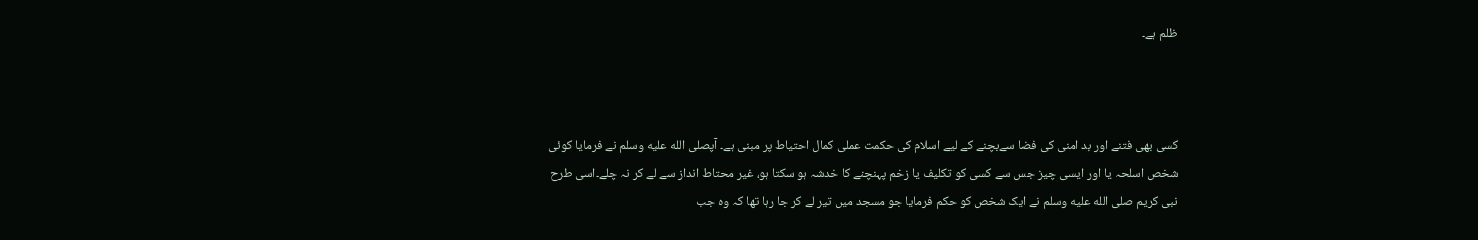ظلم ہے۔



کسی بھی فتنے اور بد امنی کی فضا سےبچنے کے لیے اسلام کی حکمت عملی کمال احتیاط پر مبنی ہے۔ آپصلى الله عليه وسلم نے فرمایا کوئی شخص اسلحہ یا اور ایسی چیز جس سے کسی کو تکلیف یا زخم پہنچنے کا خدشہ ہو سکتا ہو، غیر محتاط انداز سے لے کر نہ چلے۔اسی طرح نبی کریم صلى الله عليه وسلم نے ایک شخص کو حکم فرمایا جو مسجد میں تیر لے کر جا رہا تھا کہ وہ جب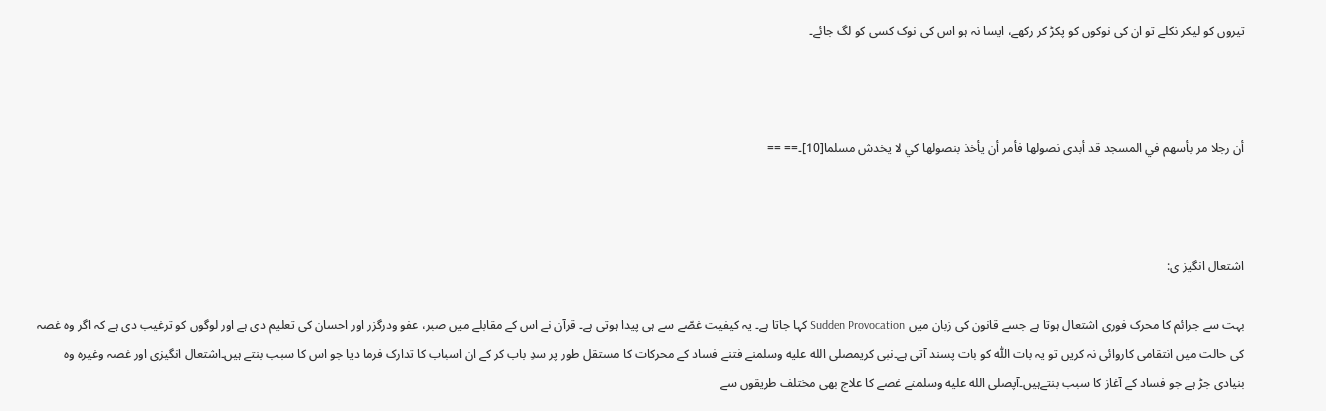تیروں کو لیکر نکلے تو ان کی نوکوں کو پکڑ کر رکھے، ایسا نہ ہو اس کی نوک کسی کو لگ جائے۔



أن رجلا مر بأسهم في المسجد قد أبدى نصولها فأمر أن يأخذ بنصولها كي لا يخدش مسلما[10]۔== ==



اشتعال انگیز ی:

بہت سے جرائم کا محرک فوری اشتعال ہوتا ہے جسے قانون کی زبان میں Sudden Provocation کہا جاتا ہے۔ یہ کیفیت غصّے سے ہی پیدا ہوتی ہے۔ قرآن نے اس کے مقابلے میں صبر، عفو ودرگزر اور احسان کی تعلیم دی ہے اور لوگوں کو ترغیب دی ہے کہ اگر وہ غصہ کی حالت میں انتقامی کاروائی نہ کریں تو یہ بات اللّٰہ کو بات پسند آتی ہے۔نبی کریمصلى الله عليه وسلمنے فتنے فساد کے محرکات کا مستقل طور پر سدِ باب کر کے ان اسباب کا تدارک فرما دیا جو اس کا سبب بنتے ہیں۔اشتعال انگیزی اور غصہ وغیرہ وہ بنیادی جڑ ہے جو فساد کے آغاز کا سبب بنتےہیں۔آپصلى الله عليه وسلمنے غصے کا علاج بھی مختلف طریقوں سے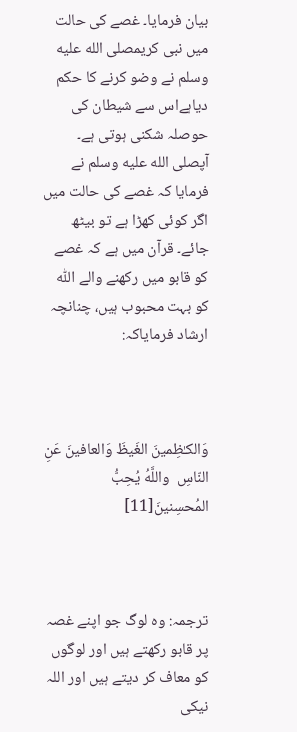بیان فرمایا۔ غصے کی حالت میں نبی کریمصلى الله عليه وسلم نے وضو کرنے کا حکم دیاہےاس سے شیطان کی حوصلہ شکنی ہوتی ہے۔ آپصلى الله عليه وسلم نے فرمایا کہ غصے کی حالت میں اگر کوئی کھڑا ہے تو بیٹھ جائے۔ قرآن میں ہے کہ غصے کو قابو میں رکھنے والے اللّٰہ کو بہت محبوب ہیں، چنانچہ ارشاد فرمایاکہ:



وَالكـٰظِمينَ الغَيظَ وَالعافينَ عَنِ النّاسِ  واللَّهُ يُحِبُّ المُحسِنينَ[11]



ترجمہ: وہ لوگ جو اپنے غصہ پر قابو رکھتے ہیں اور لوگوں کو معاف کر دیتے ہیں اور اللہ نیکی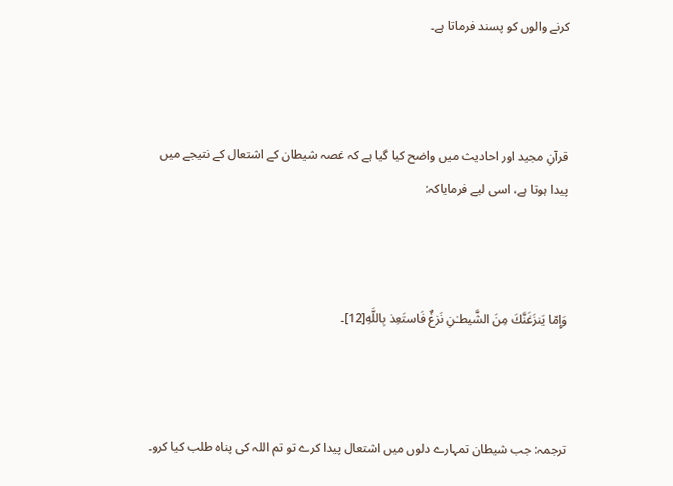کرنے والوں کو پسند فرماتا ہے۔



قرآنِ مجید اور احادیث میں واضح کیا گیا ہے کہ غصہ شیطان کے اشتعال کے نتیجے میں پیدا ہوتا ہے، اسی لیے فرمایاکہ:



وَإِمّا يَنزَغَنَّكَ مِنَ الشَّيطـٰنِ نَزغٌ فَاستَعِذ بِاللَّهِ[12]۔



ترجمہ: جب شیطان تمہارے دلوں میں اشتعال پیدا کرے تو تم اللہ کی پناہ طلب کیا کرو۔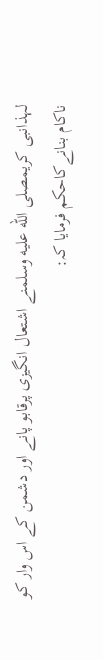لہذانبی کریمصلى الله عليه وسلمنے اشتعال انگیزی پرقابو پانے اور دشمن کے اس وار کو ناکام بنانےکاحکم فرمایا کہ: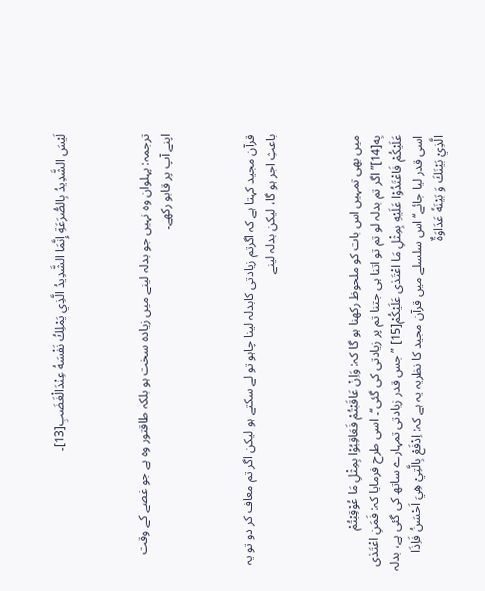لَيْسَ الشَّدِيدُ بِالصُّرَعَةِ إِنَّمَا الشَّدِيدُ الَّذِي يَمْلِكُ نَفْسَهُ عِنْدَالْغَضَبِ[13]۔



ترجمہ: پہلوان وہ نہیں جو بدلہ لینے میں زیادہ سخت ہو بلکہ طاقتور وہ ہے جو غصے کے وقت اپنے آپ پر قابو رکھے۔



قرآن مجید کہتا ہے کہ اگرتم زیادتی کابدلہ لینا چاہو تو لے سکتے ہو لیکن اگر تم معاف کر دو تو یہ باعثِ اجر ہو گا، لیکن بدلہ لینے



میں بھی تمہیں اس بات کو ملحوظ رکھنا ہو گا کہ: وَاِنْ عَاقَبْتُمْ فَعَاقِبُوْا بِمِثْلِ مَا عُوْقِبْتُمْ بِه[14]”اگر تم بدلہ لو تم تو اتنا ہی جتنا تم پر زیادتی کی گئی‘‘۔ اسی طرح فرمایا کہ: فَمَنِ اعْتَدٰى عَلَيْكُمْ فَاعْتَدُوْا عَلَيْهِ بِمِثْلِ مَا اعْتَدٰى عَلَيْكُمْ[15] ”جس قدر زیادتی تمہارے ساتھ کی گئی ہے، بدلہ اسی قدر لیا جائے‘‘اس سلسلے میں قرآن مجید کا نظریہ یہ ہے کہ: اِدْفَعْ بِالَّتِيْ هِيَ اَحْسَنُ فَاِذَا الَّذِيْ بَيْنَكَ وَ بَيْنَهٗ عَدَاوَةٌ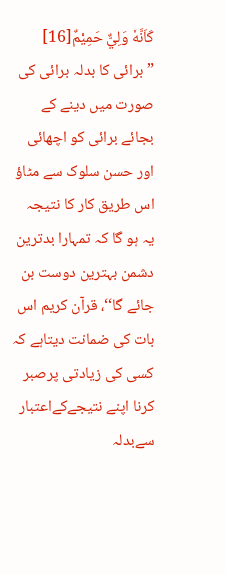كَاَنَّهٗ وَلِيٌّ حَمِيْمٌ[16] ”برائی کا بدلہ برائی کی صورت میں دینے کے بجائے برائی کو اچھائی اور حسن سلوک سے مٹاؤ اس طریق کار کا نتیجہ یہ ہو گا کہ تمہارا بدترین دشمن بہترین دوست بن جائے گا‘‘، قرآن کریم اس بات کی ضمانت دیتاہے کہ کسی کی زیادتی پرصبر کرنا اپنے نتیجےکےاعتبار سےبدلہ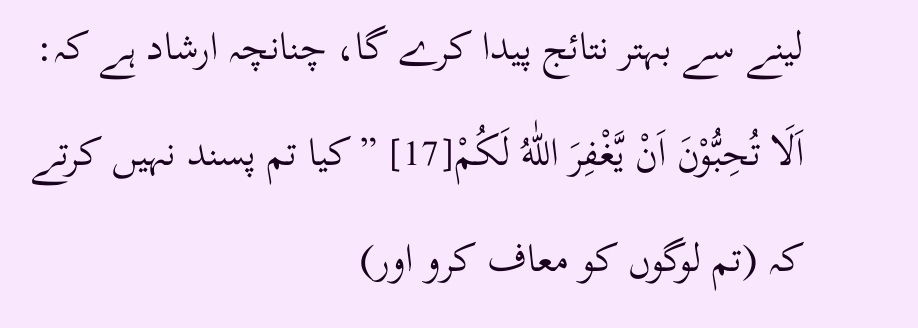لینے سے بہتر نتائج پیدا کرے گا، چنانچہ ارشاد ہے کہ: اَلَا تُحِبُّوْنَ اَنْ يَّغْفِرَ اللّٰهُ لَكُمْ[17] ”کیا تم پسند نہیں کرتے کہ (تم لوگوں کو معاف کرو اور)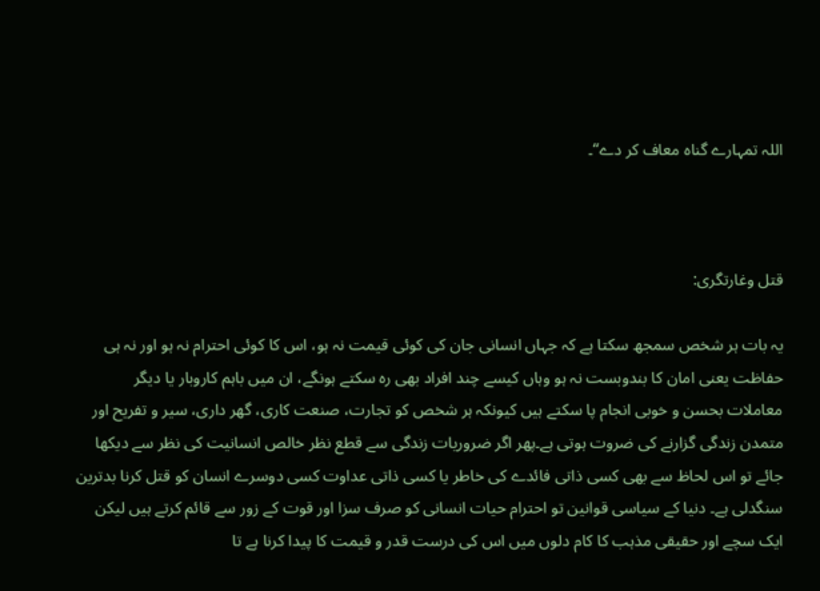اللہ تمہارے گناہ معاف کر دے‘‘۔



قتل وغارتگری:

یہ بات ہر شخص سمجھ سکتا ہے کہ جہاں انسانی جان کی کوئی قیمت نہ ہو، اس کا کوئی احترام نہ ہو اور نہ ہی حفاظت یعنی امان کا بندوبست نہ ہو وہاں کیسے چند افراد بھی رہ سکتے ہونگے، ان میں باہم کاروبار یا دیگر معاملات بحسن و خوبی انجام پا سکتے ہیں کیونکہ ہر شخص کو تجارت، صنعت کاری، گھر داری، سیر و تفریح اور متمدن زندگی گزارنے کی ضروت ہوتی ہے۔پھر اگر ضروریات زندگی سے قطع نظر خالص انسانیت کی نظر سے دیکھا جائے تو اس لحاظ سے بھی کسی ذاتی فائدے کی خاطر یا کسی ذاتی عداوت کسی دوسرے انسان کو قتل کرنا بدترین سنگدلی ہے۔ دنیا کے سیاسی قوانین تو احترام حیات انسانی کو صرف سزا اور قوت کے زور سے قائم کرتے ہیں لیکن ایک سچے اور حقیقی مذہب کا کام دلوں میں اس کی درست قدر و قیمت کا پیدا کرنا ہے تا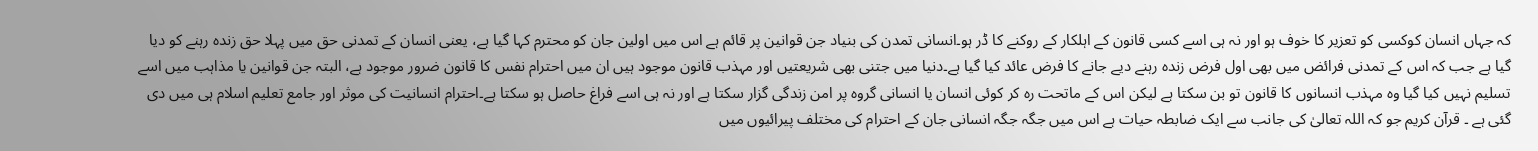کہ جہاں انسان کوکسی کو تعزیر کا خوف ہو اور نہ ہی اسے کسی قانون کے اہلکار کے روکنے کا ڈر ہو۔انسانی تمدن کی بنیاد جن قوانین پر قائم ہے اس میں اولین جان کو محترم کہا گیا ہے، یعنی انسان کے تمدنی حق میں پہلا حق زندہ رہنے کو دیا گیا ہے جب کہ اس کے تمدنی فرائض میں بھی اول فرض زندہ رہنے دیے جانے کا فرض عائد کیا گیا ہے۔دنیا میں جتنی بھی شریعتیں اور مہذب قانون موجود ہیں ان میں احترام نفس کا قانون ضرور موجود ہے، البتہ جن قوانین یا مذاہب میں اسے تسلیم نہیں کیا گیا وہ مہذب انسانوں کا قانون تو بن سکتا ہے لیکن اس کے ماتحت رہ کر کوئی انسان یا انسانی گروہ پر امن زندگی گزار سکتا ہے اور نہ ہی اسے فراغ حاصل ہو سکتا ہے۔احترام انسانیت کی موثر اور جامع تعلیم اسلام ہی میں دی گئی ہے ۔ قرآن کریم جو کہ اللہ تعالیٰ کی جانب سے ایک ضابطہ حیات ہے اس میں جگہ جگہ انسانی جان کے احترام کی مختلف پیرائیوں میں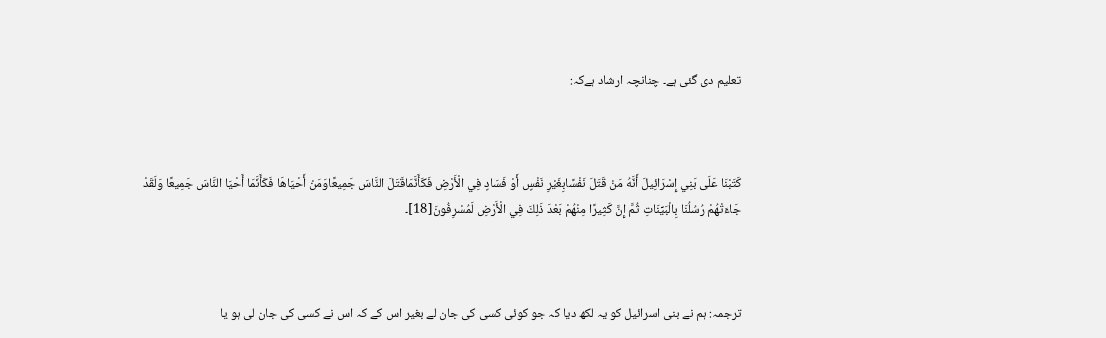تعلیم دی گئی ہے۔ چنانچہ ارشاد ہےکہ:



كَتَبْنَا عَلَى بَنِي إِسْرَائِيلَ أَنَّهُ مَنْ قَتَلَ نَفْسًابِغَيْرِ نَفْسٍ أَوْ فَسَادٍ فِي الْأَرْضِ فَكَأَنَّمَاقَتَلَ النَّاسَ جَمِيعًاوَمَنْ أَحْيَاهَا فَكَأَنَّمَا أَحْيَا النَّاسَ جَمِيعًا وَلَقَدْ جَاءَتْهُمْ رُسُلُنَا بِالْبَيِّنَاتِ ثُمَّ إِنَّ كَثِيرًا مِنْهُمْ بَعْدَ ذَلِكَ فِي الْأَرْضِ لَمُسْرِفُونَ[18]۔



ترجمہ: ہم نے بنی اسرائیل کو یہ لکھ دیا کہ جو کوئی کسی کی جان لے بغیر اس کے کہ اس نے کسی کی جان لی ہو یا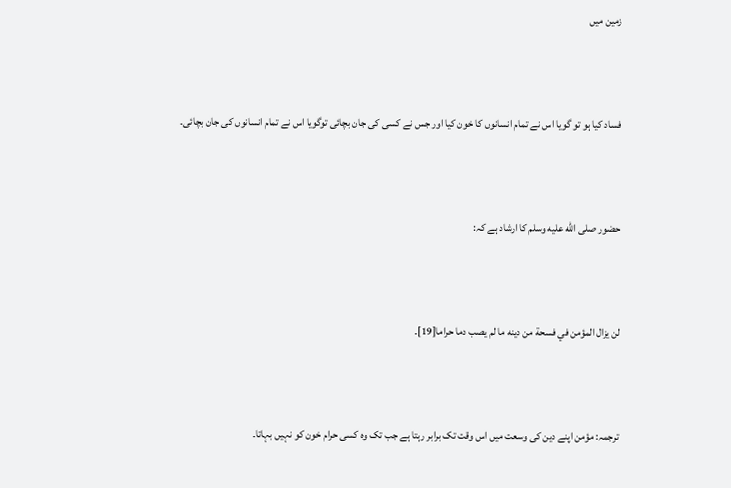زمین میں



فساد کیا ہو تو گویا اس نے تمام انسانوں کا خون کیا اور جس نے کسی کی جان بچائی توگویا اس نے تمام انسانوں کی جان بچائی۔



حضور صلى الله عليه وسلم کا ارشاد ہے کہ:



لن يزال المؤمن في فسحة من دينه ما لم يصب دما حراما[19]۔



ترجمہ: مؤمن اپنے دین کی وسعت میں اس وقت تک برابر رہتا ہے جب تک وہ کسی حرام خون کو نہیں بہاتا۔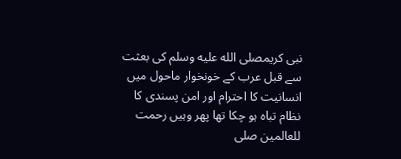نبی کریمصلى الله عليه وسلم کی بعثت سے قبل عرب کے خونخوار ماحول میں انسانیت کا احترام اور امن پسندی کا نظام تباہ ہو چکا تھا پھر وہیں رحمت للعالمین صلى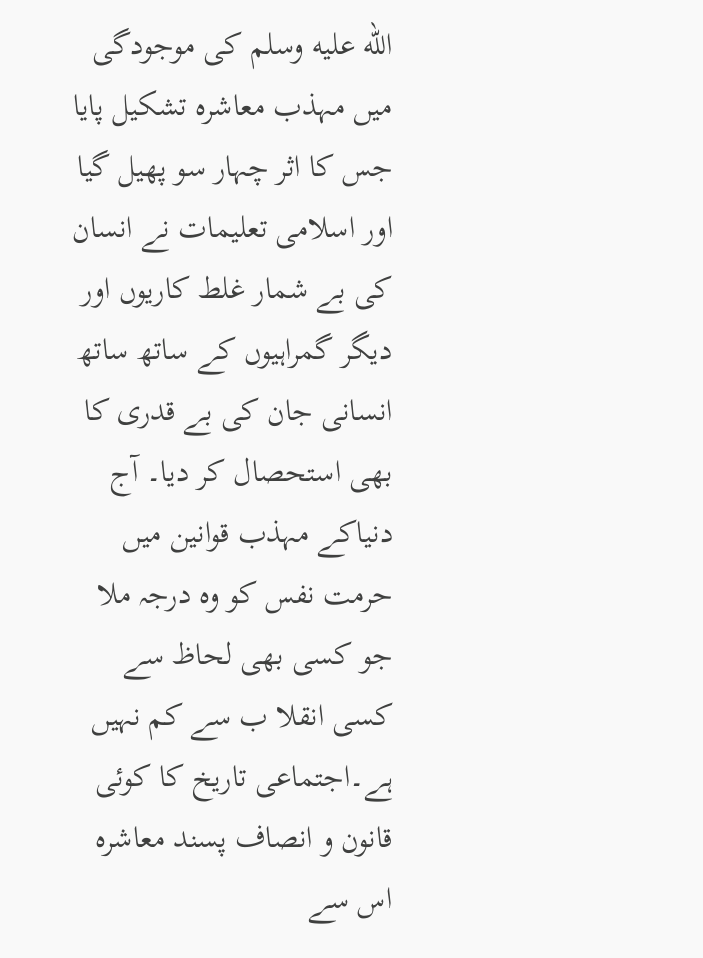الله عليه وسلم کی موجودگی میں مہذب معاشرہ تشکیل پایا جس کا اثر چہار سو پھیل گیا اور اسلامی تعلیمات نے انسان کی بے شمار غلط کاریوں اور دیگر گمراہیوں کے ساتھ ساتھ انسانی جان کی بے قدری کا بھی استحصال کر دیا۔ آج دنیاکے مہذب قوانین میں حرمت نفس کو وہ درجہ ملا جو کسی بھی لحاظ سے کسی انقلا ب سے کم نہیں ہے۔اجتماعی تاریخ کا کوئی قانون و انصاف پسند معاشرہ اس سے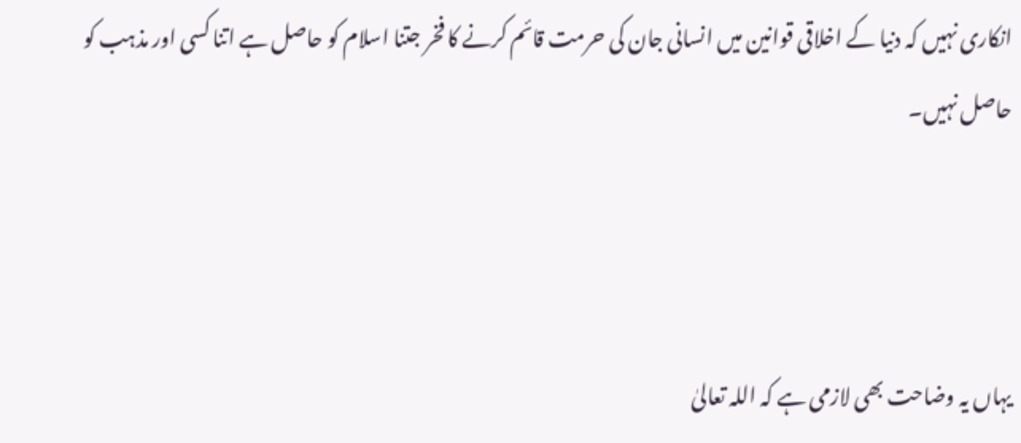انکاری نہیں کہ دنیا کے اخلاقی قوانین میں انسانی جان کی حرمت قائم کرنے کا فخر جتنا اسلام کو حاصل ہے اتنا کسی اور مذہب کو حاصل نہیں۔



یہاں یہ وضاحت بھی لازمی ہے کہ اللہ تعالیٰ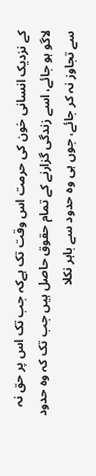کے نزدیک انسانی خون کی حرمت اس وقت تک ہےکہ جب تک اس پر حق نہ لاگو ہو جائے، اسے زندگی گزارنے کے تمام حقوق حاصل ہیں جب تک کہ وہ حدود سے تجاوز نہ کر جائے، جوں ہی وہ حدود سے باہر نکلا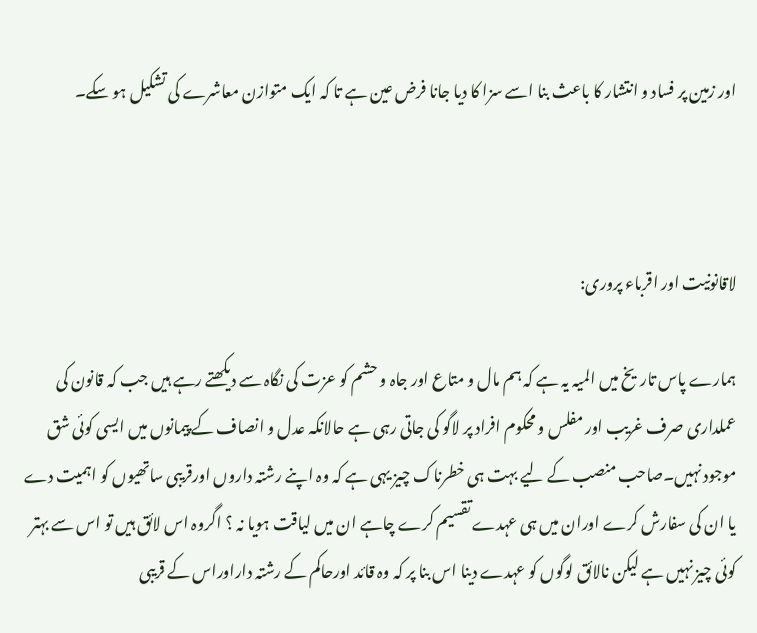اور زمین پر فساد و انتشار کا باعث بنا اسے سزا کا دیا جانا فرض عین ہے تا کہ ایک متوازن معاشرے کی تشکیل ہو سکے۔



لاقانونیت اور اقرباء پروری:

ہمارے پاس تاریخ میں المیہ یہ ہے کہ ہم مال و متاع اور جاہ و حشم کو عزت کی نگاہ سے دیکھتے رہے ہیں جب کہ قانون کی عملداری صرف غریب اور مفلس و محکوم افراد پر لاگو کی جاتی رہی ہے حالانکہ عدل و انصاف کے پیمانوں میں ایسی کوئی شق موجود نہیں۔صاحب منصب کے لیے بہت ہی خطرناک چیز یہی ہے کہ وہ اپنے رشتہ داروں اورقریبی ساتھیوں کو اہمیت دے یا ان کی سفارش کرے اوران میں ہی عہدے تقسیم کرے چاہے ان میں لیاقت ہویا نہ ؟ اگروہ اس لائق ہیں تو اس سے بہتر کوئی چیز نہیں ہے لیکن نالائق لوگوں کو عہدے دینا اس بنا پر کہ وہ قائد اورحاکم کے رشتہ داراوراس کے قریبی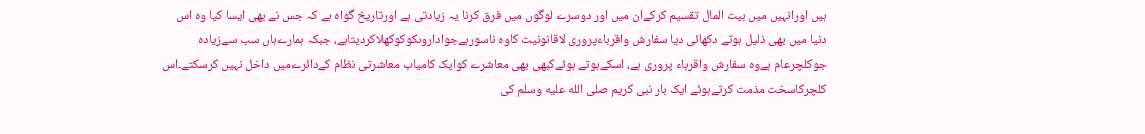ہیں اورانہیں میں بیت المال تقسیم کرکےان میں اور دوسرے لوگوں میں فرق کرنا یہ زیادتی ہے اورتاریخ گواہ ہے کہ جس نے بھی ایسا کیا وہ اس دنیا میں بھی ذلیل ہوتے دکھائی دیا سفارش واقرباءپروری لاقانونیت کاوہ ناسورہےجواداروںکوکوکھلاکردیتاہے، جبکہ ہمارےہاں سب سےزیادہ جوکلچرعام ہےوہ سفارش واقرباء پروری ہے، اسکےہوتے ہوئےکبھی بھی معاشرے کوایک کامیاب معاشرتی نظام کےدائرےمیں داخل نہیں کرسکتے۔اس کلچرکاسخت مذمت کرتےہوئے ایک بار نبی کریم صلى الله عليه وسلم کی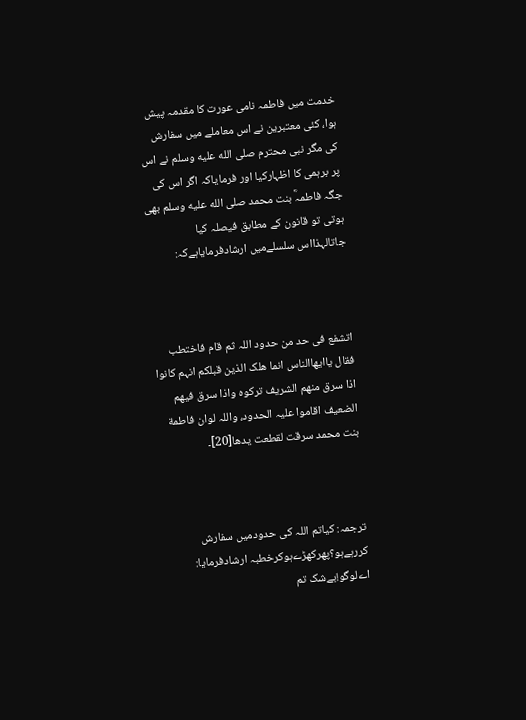خدمت میں فاطمہ نامی عورت کا مقدمہ پیش ہوا، کئی معتبرین نے اس معاملے میں سفارش کی مگر نبی محترم صلى الله عليه وسلم نے اس پر برہمی کا اظہارکیا اور فرمایاکہ اگر اس کی جگہ فاطمہؓ بنت محمد صلى الله عليه وسلم بھی ہوتی تو قانون کے مطابق فیصلہ کیا جاتالہذااس سلسلےمیں ارشادفرمایاہےکہ:



اتشفع فی حد من حدود اللہ ثم قام فاختطب فقال یاایھاالناس انما ھلک الذین قبلکم انہم کانوا اذا سرق منھم الشریف ترکوہ واذا سرق فیھم الضعیف اقاموا علیہ الحدود، واللہ لوان فاطمة بنت محمد سرقت لقطعت یدھا[20]۔



ترجمہ: کیاتم اللہ کی حدودمیں سفارش کررہےہو؟پھرکھڑےہوکرخطبہ ارشادفرمایا: اےلوگو!بےشک تم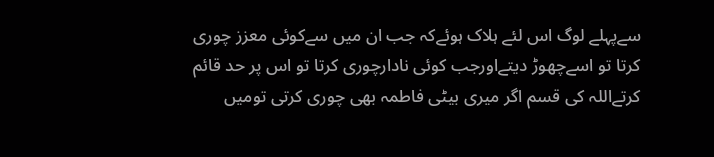سےپہلے لوگ اس لئے ہلاک ہوئےکہ جب ان میں سےکوئی معزز چوری کرتا تو اسےچھوڑ دیتےاورجب کوئی نادارچوری کرتا تو اس پر حد قائم کرتےاللہ کی قسم اگر میری بیٹی فاطمہ بھی چوری کرتی تومیں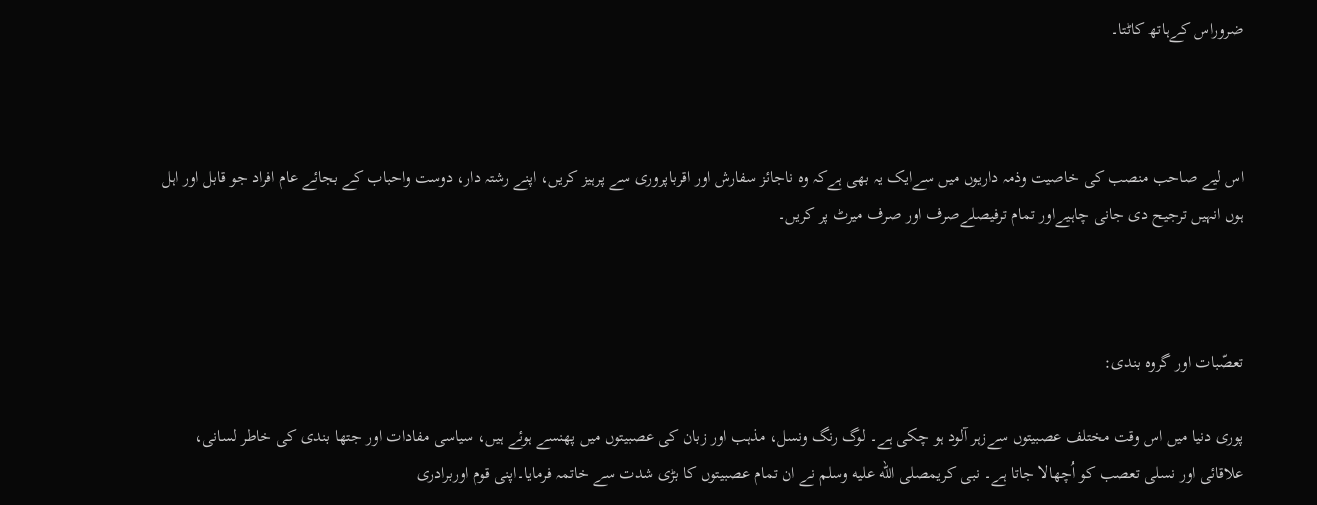ضروراس کےہاتھ کاٹتا۔



اس لیے صاحب منصب کی خاصیت وذمہ داریوں میں سےایک یہ بھی ہےکہ وہ ناجائز سفارش اور اقرباپروری سے پرہیز کریں، اپنے رشتہ دار، دوست واحباب کے بجائے عام افراد جو قابل اور اہل ہوں انہیں ترجیح دی جانی چاہیےاور تمام ترفیصلےصرف اور صرف میرٹ پر کریں۔



تعصّبات اور گروہ بندی:

پوری دنیا میں اس وقت مختلف عصبیتوں سےزہر آلود ہو چکی ہے۔ لوگ رنگ ونسل، مذہب اور زبان کی عصبیتوں میں پھنسے ہوئے ہیں، سیاسی مفادات اور جتھا بندی کی خاطر لسانی، علاقائی اور نسلی تعصب کو اُچھالا جاتا ہے۔ نبی کریمصلى الله عليه وسلم نے ان تمام عصبیتوں کا بڑی شدت سے خاتمہ فرمایا۔اپنی قوم اوربرادری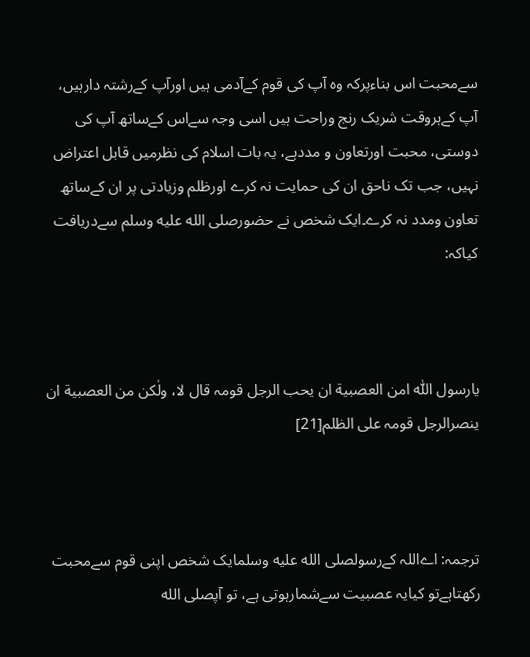سےمحبت اس بناءپرکہ وہ آپ کی قوم کےآدمی ہیں اورآپ کےرشتہ دارہیں، آپ کےہروقت شریک رنج وراحت ہیں اسی وجہ سےاس کےساتھ آپ کی دوستی، محبت اورتعاون و مددہے، یہ بات اسلام کی نظرمیں قابل اعتراض نہیں، جب تک ناحق ان کی حمایت نہ کرے اورظلم وزیادتی پر ان کےساتھ تعاون ومدد نہ کرے۔ایک شخص نے حضورصلى الله عليه وسلم سےدریافت کیاکہ:



یارسول اللّٰہ امن العصبیة ان یحب الرجل قومہ قال لا، ولٰکن من العصبیة ان ینصرالرجل قومہ علی الظلم[21]



ترجمہ: اےاللہ کےرسولصلى الله عليه وسلمایک شخص اپنی قوم سےمحبت رکھتاہےتو کیایہ عصبیت سےشمارہوتی ہے، تو آپصلى الله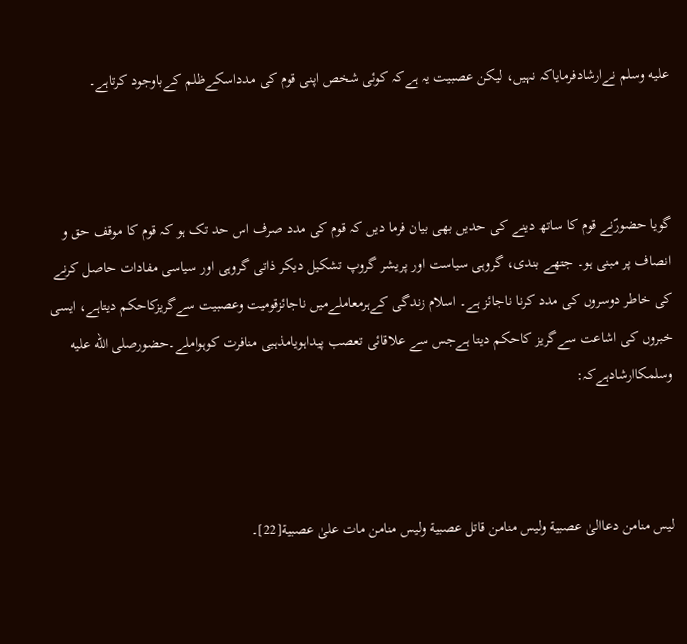عليه وسلم نےارشادفرمایاکہ نہیں، لیکن عصبیت یہ ہےکہ کوئی شخص اپنی قوم کی مدداسکےظلم کےباوجود کرتاہے۔



گویا حضورؐنے قوم کا ساتھ دینے کی حدیں بھی بیان فرما دیں کہ قوم کی مدد صرف اس حد تک ہو کہ قوم کا موقف حق و انصاف پر مبنی ہو۔ جتھے بندی، گروہی سیاست اور پریشر گروپ تشکیل دیکر ذاتی گروہی اور سیاسی مفادات حاصل کرنے کی خاطر دوسروں کی مدد کرنا ناجائز ہے۔ اسلام زندگی کےہرمعاملےمیں ناجائزقومیت وعصبیت سےگریزکاحکم دیتاہے، ایسی خبروں کی اشاعت سےگریز کاحکم دیتا ہےجس سے علاقائی تعصب پیداہویامذہبی منافرت کوہواملے۔حضورصلى الله عليه وسلمکاارشادہےکہ:



لیس منامن دعاالیٰ عصبیة ولیس منامن قاتل عصبیة ولیس منامن مات علیٰ عصبیة[22]۔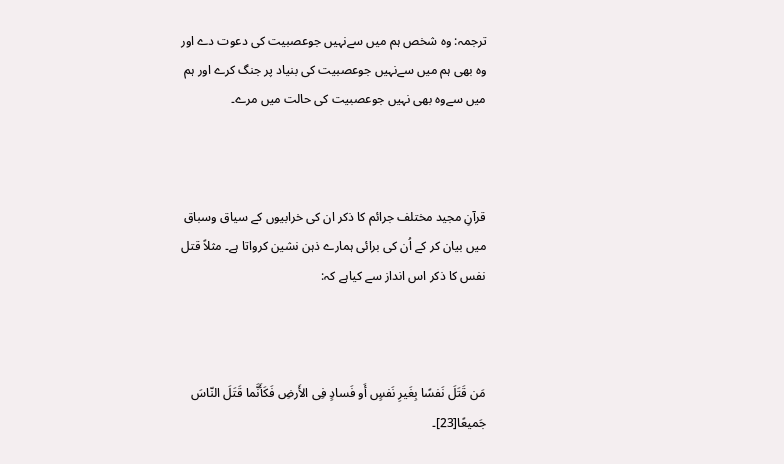ترجمہ: وہ شخص ہم میں سےنہیں جوعصبیت کی دعوت دے اور وہ بھی ہم میں سےنہیں جوعصبیت کی بنیاد پر جنگ کرے اور ہم میں سےوہ بھی نہیں جوعصبیت کی حالت میں مرے۔



قرآنِ مجید مختلف جرائم کا ذکر ان کی خرابیوں کے سیاق وسباق میں بیان کر کے اُن کی برائی ہمارے ذہن نشین کرواتا ہے۔ مثلاً قتل نفس کا ذکر اس انداز سے کیاہے کہ:



مَن قَتَلَ نَفسًا بِغَيرِ‌ نَفسٍ أَو فَسادٍ فِى الأَر‌ضِ فَكَأَنَّما قَتَلَ النّاسَ جَميعًا[23]۔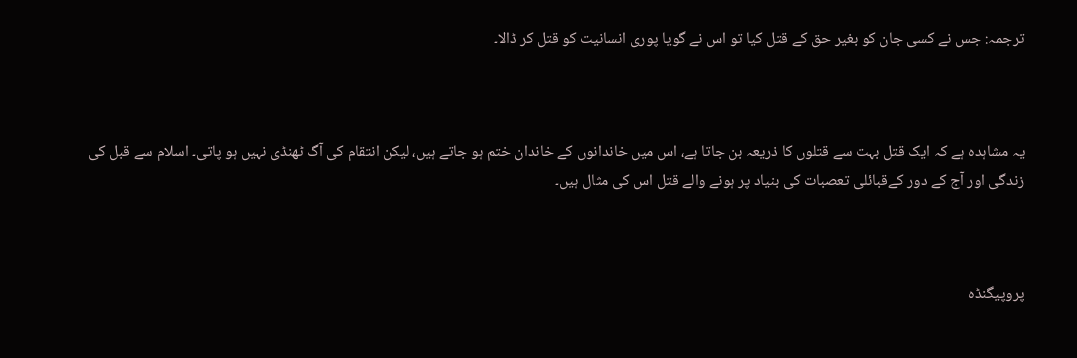ترجمہ: جس نے کسی جان کو بغیر حق کے قتل کیا تو اس نے گویا پوری انسانیت کو قتل کر ڈالا۔



یہ مشاہدہ ہے کہ ایک قتل بہت سے قتلوں کا ذریعہ بن جاتا ہے، اس میں خاندانوں کے خاندان ختم ہو جاتے ہیں، لیکن انتقام کی آگ ٹھنڈی نہیں ہو پاتی۔ اسلام سے قبل کی زندگی اور آج کے دور کےقبائلی تعصبات کی بنیاد پر ہونے والے قتل اس کی مثال ہیں۔



پروپیگنڈہ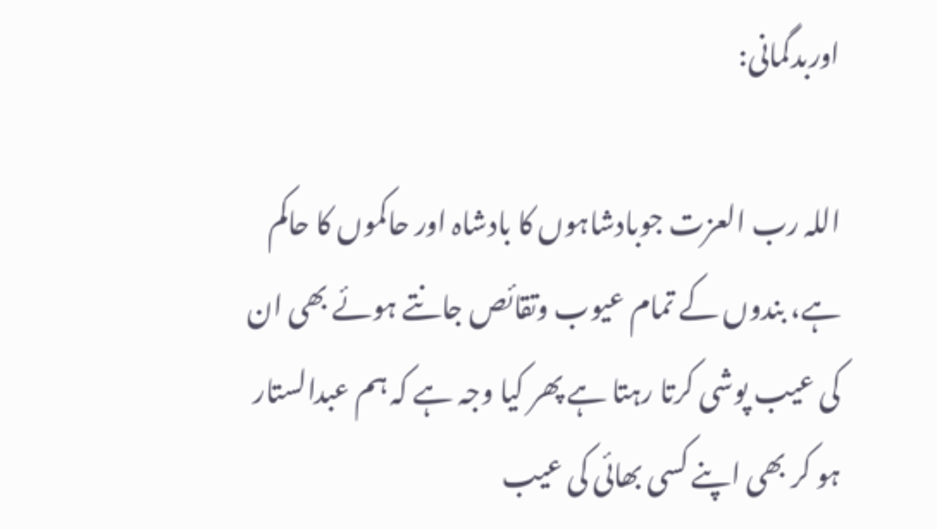اوربدگمانی:

اللہ رب العزت جوبادشاہوں کا بادشاہ اور حاکموں کا حاکم ہے، بندوں کے تمام عیوب وتقائص جانتے ہوئے بھی ان کی عیب پوشی کرتا رہتا ہے پھر کیا وجہ ہے کہ ہم عبدالستار ہو کر بھی اپنے کسی بھائی کی عیب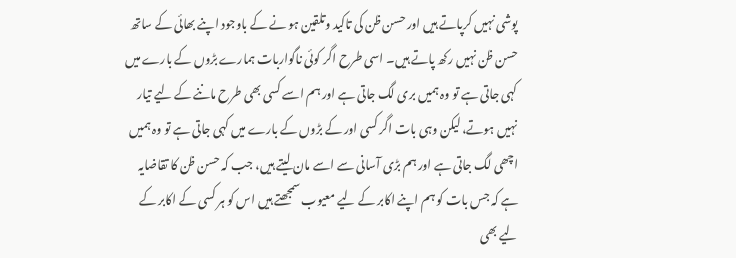پوشی نہیں کرپاتے ہیں اور حسن ظن کی تاکید وتلقین ہو نے کے باوجود اپنے بھائی کے ساتھ حسن ظن نہیں رکھ پاتے ہیں۔ اسی طرح اگر کوئی ناگواربات ہمارے بڑوں کے بارے میں کہی جاتی ہے تو وہ ہمیں بری لگ جاتی ہے اور ہم اسے کسی بھی طرح ماننے کے لیے تیار نہیں ہوتے، لیکن وہی بات اگر کسی اور کے بڑوں کے بارے میں کہی جاتی ہے تو وہ ہمیں اچھی لگ جاتی ہے اور ہم بڑی آسانی سے اسے مان لیتے ہیں، جب کہ حسن ظن کا تقاضایہ ہے کہ جس بات کو ہم اپنے اکابر کے لیے معیوب سمجھتے ہیں اس کو ہر کسی کے اکابر کے لیے بھی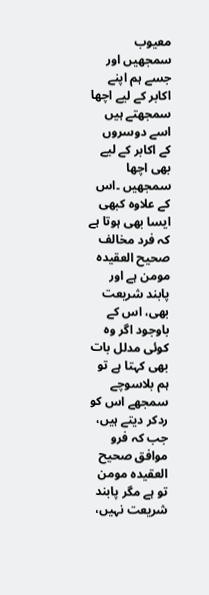معیوب سمجھیں اور جسے ہم اپنے اکابر کے لیے اچھا سمجھتے ہیں اسے دوسروں کے اکابر کے لیے بھی اچھا سمجھیں ۔اس کے علاوہ کبھی ایسا بھی ہوتا ہے کہ فرد مخالف صحیح العقیدہ مومن ہے اور پابند شریعت بھی، اس کے باوجود اگر وہ کوئی مدلل بات بھی کہتا ہے تو ہم بلاسوچے سمجھے اس کو ردکر دیتے ہیں، جب کہ فرو موافق صحیح العقیدہ مومن تو ہے مگر پابند شریعت نہیں،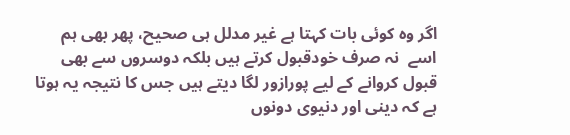اگر وہ کوئی بات کہتا ہے غیر مدلل ہی صحیح، پھر بھی ہم اسے  نہ صرف خودقبول کرتے ہیں بلکہ دوسروں سے بھی قبول کروانے کے لیے پورازور لگا دیتے ہیں جس کا نتیجہ یہ ہوتا ہے کہ دینی اور دنیوی دونوں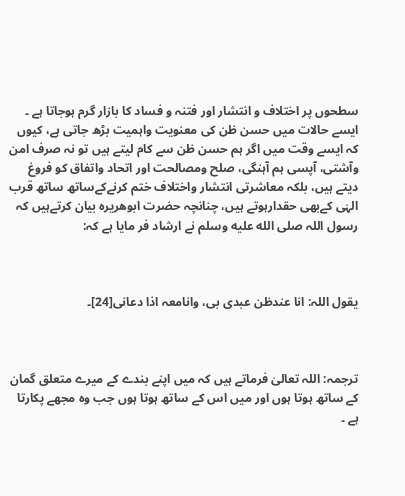سطحوں پر اختلاف و انتشار اور فتنہ و فساد کا بازار گرم ہوجاتا ہے ۔ ایسے حالات میں حسن ظن کی معنویت واہمیت بڑھ جاتی ہے، کیوں کہ ایسے وقت میں اگر ہم حسن ظن سے کام لیتے ہیں تو نہ صرف امن وآشتی، آپسی ہم آہنگی، صلح ومصالحت اور اتحاد واتفاق کو فروغ دیتے ہیں، بلکہ معاشرتی انتشار واختلاف ختم کرنےکےساتھ ساتھ قرب الہٰی کےبھی حقدارہوتے ہیں، چنانچہ حضرت ابوھریرہ بیان کرتےہیں کہ رسول اللہ صلى الله عليه وسلم نے ارشاد فر مایا ہے کہ:



یقول اللہ: انا عندظن عبدی بی، وانامعہ اذا دعانی[24]۔



ترجمہ: اللہ تعالیٰ فرماتے ہیں کہ میں اپنے بندے کے میرے متعلق گمان کے ساتھ ہوتا ہوں اور میں اس کے ساتھ ہوتا ہوں جب وہ مجھے پکارتا ہے ۔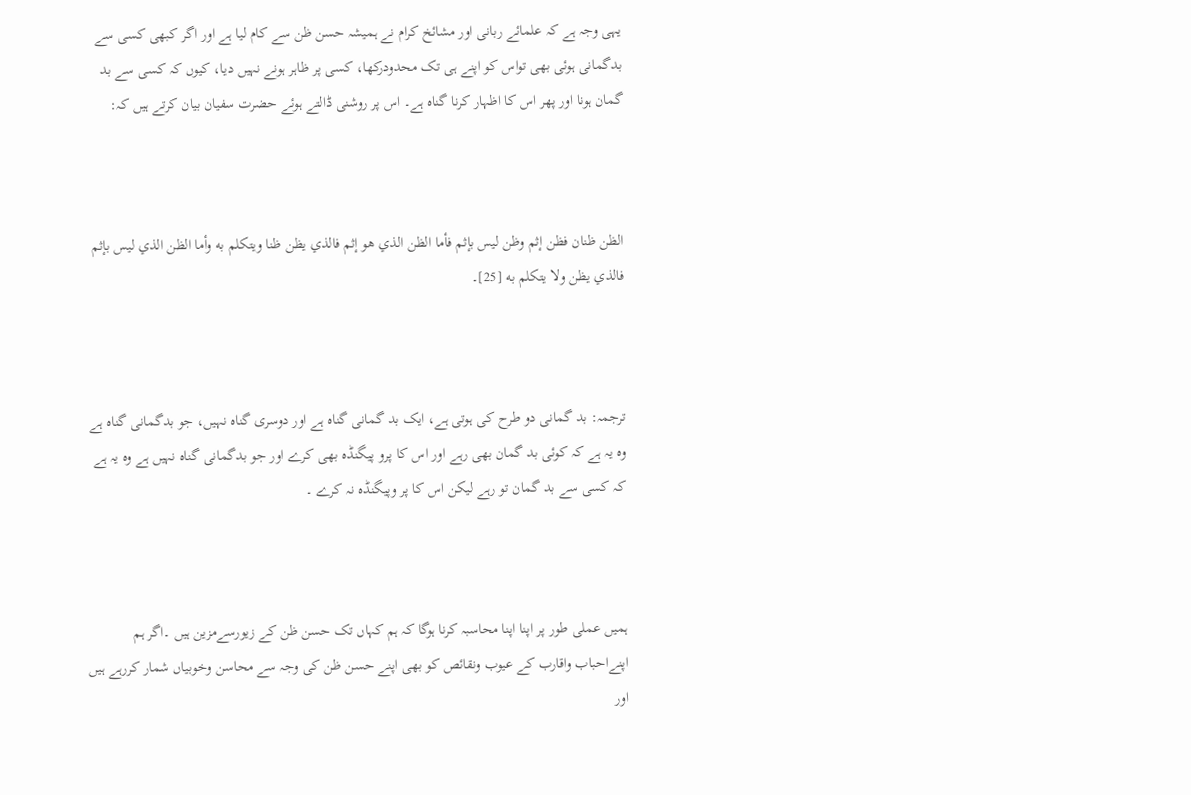یہی وجہ ہے کہ علمائے ربانی اور مشائخ کرام نے ہمیشہ حسن ظن سے کام لیا ہے اور اگر کبھی کسی سے بدگمانی ہوئی بھی تواس کو اپنے ہی تک محدودرکھا، کسی پر ظاہر ہونے نہیں دیا، کیوں کہ کسی سے بد گمان ہونا اور پھر اس کا اظہار کرنا گناہ ہے۔ اس پر روشنی ڈالتے ہوئے حضرت سفیان بیان کرتے ہیں کہ:



الظن ظنان فظن إثم وظن ليس بإثم فأما الظن الذي هو إثم فالذي يظن ظنا ويتكلم به وأما الظن الذي ليس بإثم فالذي يظن ولا يتكلم به [25]۔



ترجمہ: بد گمانی دو طرح کی ہوتی ہے، ایک بد گمانی گناہ ہے اور دوسری گناہ نہیں، جو بدگمانی گناہ ہے وہ یہ ہے کہ کوئی بد گمان بھی رہے اور اس کا پرو پیگنڈہ بھی کرے اور جو بدگمانی گناہ نہیں ہے وہ یہ ہے کہ کسی سے بد گمان تو رہے لیکن اس کا پر وپیگنڈہ نہ کرے ۔



ہمیں عملی طور پر اپنا اپنا محاسبہ کرنا ہوگا کہ ہم کہاں تک حسن ظن کے زیورسےمزین ہیں ۔اگر ہم اپنےاحباب واقارب کے عیوب ونقائص کو بھی اپنے حسن ظن کی وجہ سے محاسن وخوبیاں شمار کررہے ہیں اور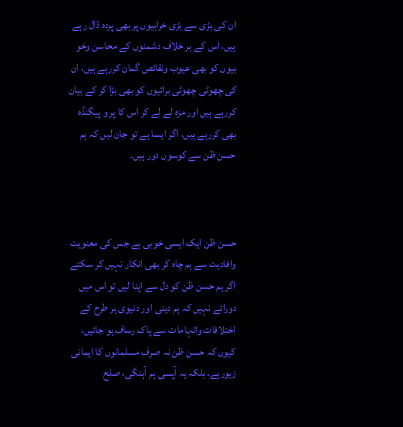ان کی بڑی سے بڑی خرابیوں پر بھی پردہ ڈال رہے ہیں، اس کے بر خلاف دشمنوں کے محاسن وخو بیوں کو بھی عیوب ونقائص گمان کررہے ہیں، ان کی چھوٹی چھوٹی برائیوں کو بھی بڑا کر کے بیان کررہے ہیں اور مزہ لے لے کر اس کا پر و پیگنڈہ بھی کررہے ہیں، اگر ایسا ہے تو جان لیں کہ ہم حسن ظن سے کوسوں دور ہیں۔



حسن ظن ایک ایسی خوبی ہے جس کی معنویت وافادیت سے ہم چاہ کر بھی انکار نہیں کر سکتے اگر ہم حسن ظن کو دل سے اپنا لیں تو اس میں دورائے نہیں کہ ہم دینی اور دنیوی ہر طرح کے اختلافات واتہامات سے پاک رساف ہو جائیں، کیوں کہ حسن ظن نہ صرف مسلمانوں کا ایمانی زیورہے، بلکہ یہ آپسی ہم آہنگی، صلح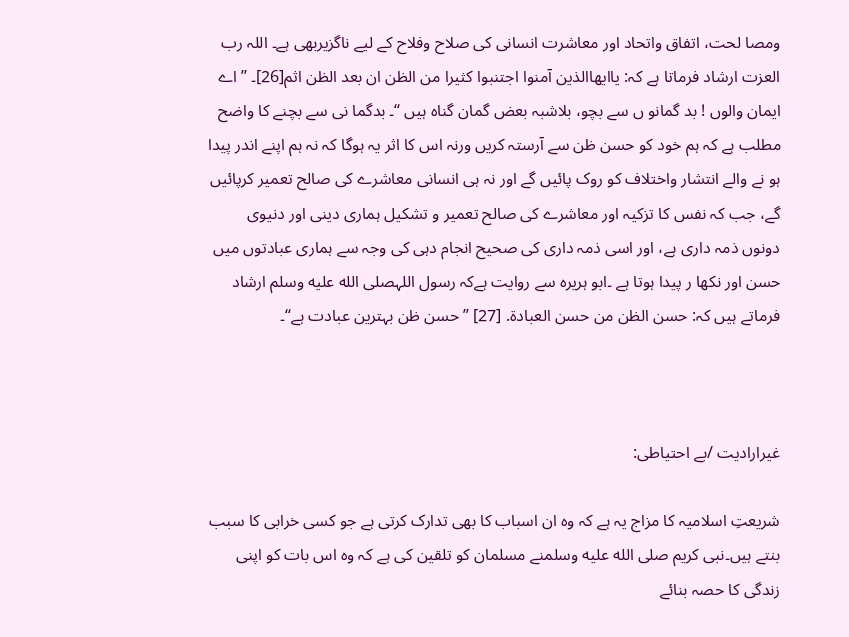ومصا لحت، اتفاق واتحاد اور معاشرت انسانی کی صلاح وفلاح کے لیے ناگزیربھی ہے۔ اللہ رب العزت ارشاد فرماتا ہے کہ: یاایھاالذین آمنوا اجتنبوا کثیرا من الظن ان بعد الظن اثم[26]۔ ’’اے ایمان والوں ! بد گمانو ں سے بچو، بلاشبہ بعض گمان گناہ ہیں ‘‘۔ بدگما نی سے بچنے کا واضح مطلب ہے کہ ہم خود کو حسن ظن سے آرستہ کریں ورنہ اس کا اثر یہ ہوگا کہ نہ ہم اپنے اندر پیدا ہو نے والے انتشار واختلاف کو روک پائیں گے اور نہ ہی انسانی معاشرے کی صالح تعمیر کرپائیں گے، جب کہ نفس کا تزکیہ اور معاشرے کی صالح تعمیر و تشکیل ہماری دینی اور دنیوی دونوں ذمہ داری ہے، اور اسی ذمہ داری کی صحیح انجام دہی کی وجہ سے ہماری عبادتوں میں حسن اور نکھا ر پیدا ہوتا ہے ۔ابو ہریرہ سے روایت ہےکہ رسول اللہصلى الله عليه وسلم ارشاد فرماتے ہیں کہ: حسن الظن من حسن العبادۃ. [27] ”حسن ظن بہترین عبادت ہے‘‘۔



غیرارادیت /بے احتیاطی:

شریعتِ اسلامیہ کا مزاج یہ ہے کہ وہ ان اسباب کا بھی تدارک کرتی ہے جو کسی خرابی کا سبب بنتے ہیں۔نبی کریم صلى الله عليه وسلمنے مسلمان کو تلقین کی ہے کہ وہ اس بات کو اپنی زندگی کا حصہ بنائے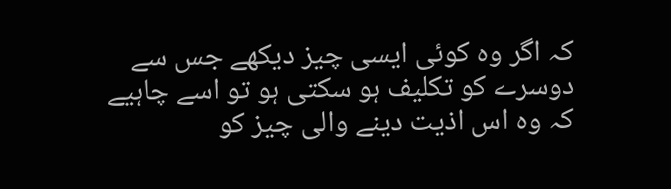کہ اگر وہ کوئی ایسی چیز دیکھے جس سے دوسرے کو تکلیف ہو سکتی ہو تو اسے چاہیے کہ وہ اس اذیت دینے والی چیز کو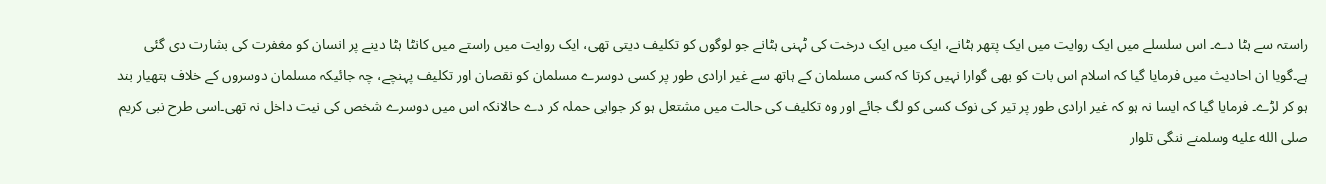راستہ سے ہٹا دے۔ اس سلسلے میں ایک روایت میں ایک پتھر ہٹانے، ایک میں ایک درخت کی ٹہنی ہٹانے جو لوگوں کو تکلیف دیتی تھی، ایک روایت میں راستے میں کانٹا ہٹا دینے پر انسان کو مغفرت کی بشارت دی گئی ہے۔گویا ان احادیث میں فرمایا گیا کہ اسلام اس بات کو بھی گوارا نہیں کرتا کہ کسی مسلمان کے ہاتھ سے غیر ارادی طور پر کسی دوسرے مسلمان کو نقصان اور تکلیف پہنچے، چہ جائیکہ مسلمان دوسروں کے خلاف ہتھیار بند ہو کر لڑے۔ فرمایا گیا کہ ایسا نہ ہو کہ غیر ارادی طور پر تیر کی نوک کسی کو لگ جائے اور وہ تکلیف کی حالت میں مشتعل ہو کر جوابی حملہ کر دے حالانکہ اس میں دوسرے شخص کی نیت داخل نہ تھی۔اسی طرح نبی کریم صلى الله عليه وسلمنے ننگی تلوار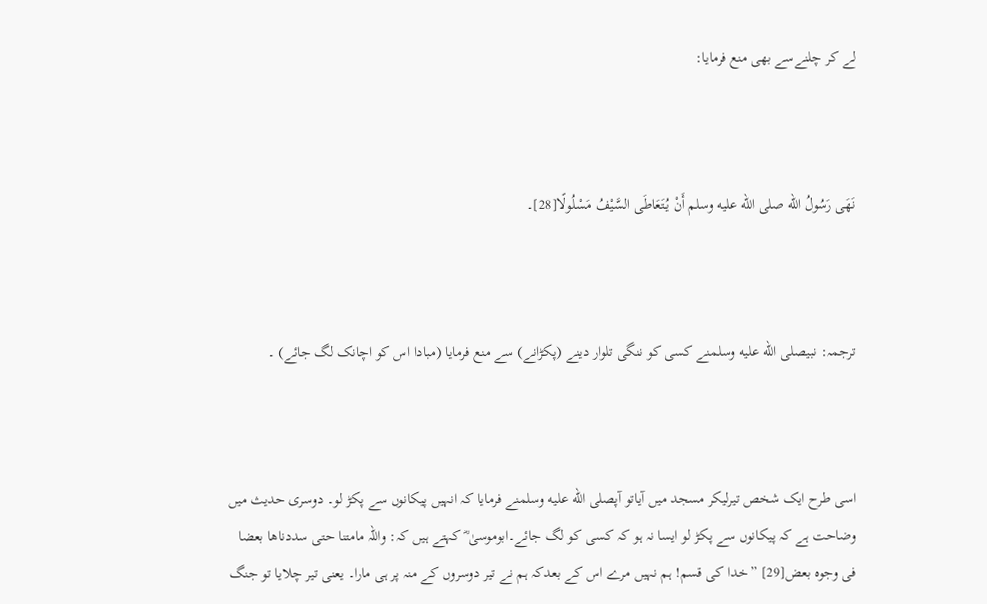لے کر چلنےسے بھی منع فرمایا:



نَهَى رَسُولُ الله صلى الله عليه وسلم أَنْ يُتَعَاطَى السَّيْفُ مَسْلُولًا[28]۔



ترجمہ: نبیصلى الله عليه وسلمنے کسی کو ننگی تلوار دینے (پکڑانے) سے منع فرمایا (مبادا اس کو اچانک لگ جائے) ۔



اسی طرح ایک شخص تیرلیکر مسجد میں آیاتو آپصلى الله عليه وسلمنے فرمایا کہ انہیں پیکانوں سے پکڑ لو۔ دوسری حدیث میں وضاحت ہے کہ پیکانوں سے پکڑ لو ایسا نہ ہو کہ کسی کو لگ جائے۔ابوموسیٰ ؓ کہتے ہیں کہ: واللہ مامتنا حتی سددناھا بعضا فی وجوہ بعض[29] ”خدا کی قسم! ہم نہیں مرے اس کے بعدکہ ہم نے تیر دوسروں کے منہ پر ہی مارا۔ یعنی تیر چلایا تو جنگ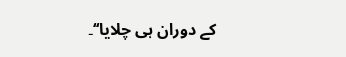کے دوران ہی چلایا‘‘۔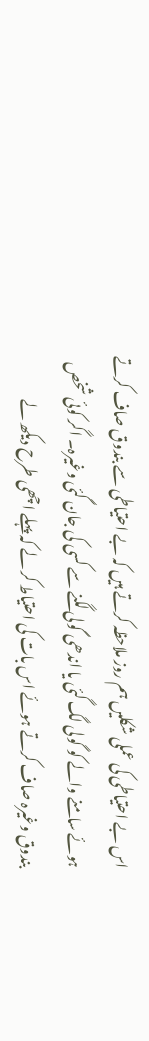اس بے احتیاطی کی عملی شکلیں ہم روز ملاحظہ کرتے ہیں کہ بے احتیاطی سے بندوق صاف کرتے ہوئے سامنے والے کو گولی لگ گئی یا اندھی گولی لگنے سے کسی کی جان گئی وغیرہ۔ اگر کوئی شخص بندوق وغیرہ صاف کرتے ہوئے اس بات کی احتیاط کر لے کہ پہلے اچھی طرح دیکھ لے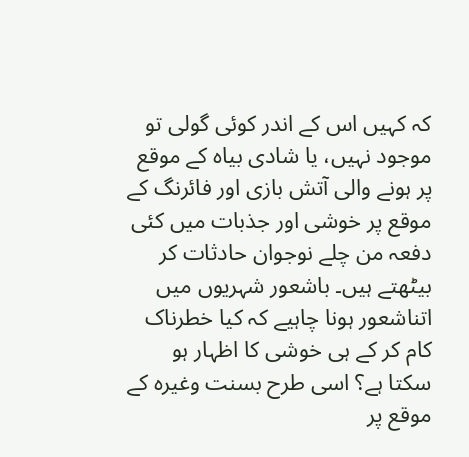کہ کہیں اس کے اندر کوئی گولی تو موجود نہیں، یا شادی بیاہ کے موقع پر ہونے والی آتش بازی اور فائرنگ کے موقع پر خوشی اور جذبات میں کئی دفعہ من چلے نوجوان حادثات کر بیٹھتے ہیں۔ باشعور شہریوں میں اتناشعور ہونا چاہیے کہ کیا خطرناک کام کر کے ہی خوشی کا اظہار ہو سکتا ہے؟ اسی طرح بسنت وغیرہ کے موقع پر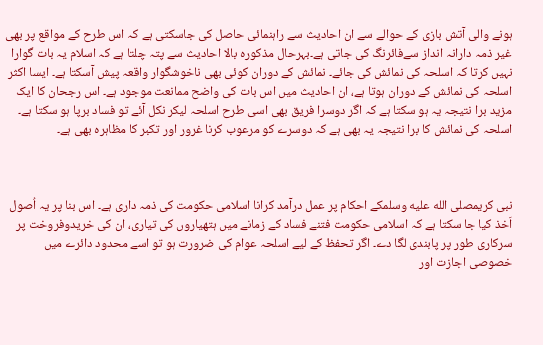ہونے والی آتش بازی کے حوالے سے ان احادیث سے راہنمائی حاصل کی جاسکتی ہے کہ اس طرح کے مواقع پر بھی غیر ذمہ دارانہ انداز سےفائرنگ کی جاتی ہے۔بہرحال مذکورہ بالا احادیث سے پتہ چلتا ہے کہ اسلام یہ بات گوارا نہیں کرتا کہ اسلحہ کی نمائش کی جائے۔ نمائش کے دوران کوئی بھی ناخوشگوار واقعہ پیش آسکتا ہے۔ ایسا اکثر اسلحہ کی نمائش کے دوران ہوتا ہے، ان احادیث میں اس بات کی واضح ممانعت موجود ہے۔ اس رجحان کا ایک مزید برا نتیجہ یہ ہو سکتا ہے کہ اگر دوسرا فریق بھی اسی طرح اسلحہ لیکر نکل آئے تو فساد برپا ہو سکتا ہے۔ اسلحہ کی نمائش کا برا نتیجہ یہ بھی ہے کہ دوسرے کو مرعوب کرنا غرور اور تکبر کا مظاہرہ بھی ہے۔



نبی کریمصلى الله عليه وسلمکے احکام پر عمل درآمد کرانا اسلامی حکومت کی ذمہ داری ہے۔ اس بنا پر یہ اُصول اَخذ کیا جا سکتا ہے کہ اسلامی حکومت فتنے فساد کے زمانے میں ہتھیاروں کی تیاری، ان کی خریدوفروخت پر سرکاری طور پر پابندی لگا دے۔ اگر تحفظ کے لیے اسلحہ عوام کی ضرورت ہو تو اسے محدود دائرے میں خصوصی اجازت اور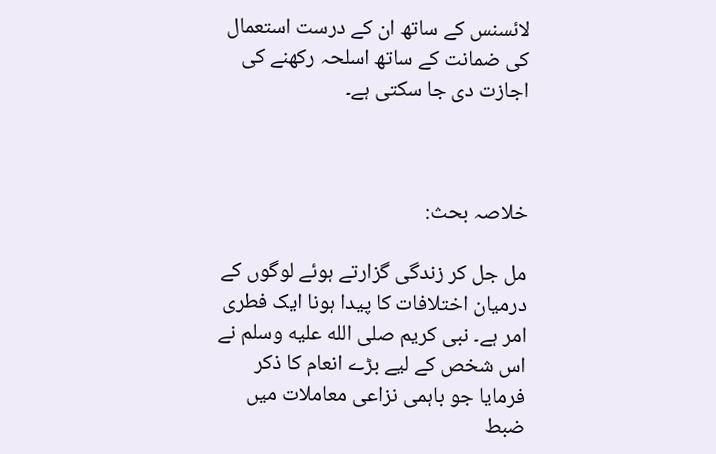لائسنس کے ساتھ ان کے درست استعمال کی ضمانت کے ساتھ اسلحہ رکھنے کی اجازت دی جا سکتی ہے۔



خلاصہ بحث:

مل جل کر زندگی گزارتے ہوئے لوگوں کے درمیان اختلافات کا پیدا ہونا ایک فطری امر ہے۔ نبی کریم صلى الله عليه وسلم نے اس شخص کے لیے بڑے انعام کا ذکر فرمایا جو باہمی نزاعی معاملات میں ضبط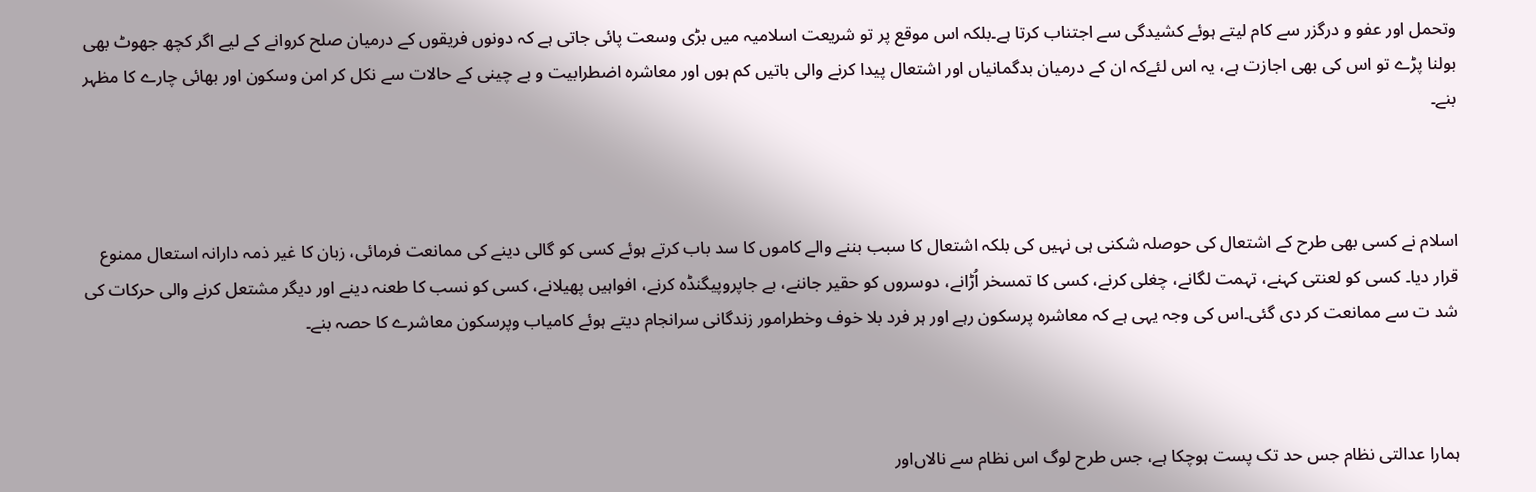وتحمل اور عفو و درگزر سے کام لیتے ہوئے کشیدگی سے اجتناب کرتا ہے۔بلکہ اس موقع پر تو شریعت اسلامیہ میں بڑی وسعت پائی جاتی ہے کہ دونوں فریقوں کے درمیان صلح کروانے کے لیے اگر کچھ جھوٹ بھی بولنا پڑے تو اس کی بھی اجازت ہے، یہ اس لئےکہ ان کے درمیان بدگمانیاں اور اشتعال پیدا کرنے والی باتیں کم ہوں اور معاشرہ اضطرابیت و بے چینی کے حالات سے نکل کر امن وسکون اور بھائی چارے کا مظہر بنے۔



اسلام نے کسی بھی طرح کے اشتعال کی حوصلہ شکنی ہی نہیں کی بلکہ اشتعال کا سبب بننے والے کاموں کا سد باب کرتے ہوئے کسی کو گالی دینے کی ممانعت فرمائی، زبان کا غیر ذمہ دارانہ استعال ممنوع قرار دیا۔ کسی کو لعنتی کہنے، تہمت لگانے، چغلی کرنے، کسی کا تمسخر اُڑانے، دوسروں کو حقیر جاننے، بے جاپروپیگنڈہ کرنے، افواہیں پھیلانے، کسی کو نسب کا طعنہ دینے اور دیگر مشتعل کرنے والی حرکات کی شد ت سے ممانعت کر دی گئی۔اس کی وجہ یہی ہے کہ معاشرہ پرسکون رہے اور ہر فرد بلا خوف وخطرامور زندگانی سرانجام دیتے ہوئے کامیاب وپرسکون معاشرے کا حصہ بنے۔



ہمارا عدالتی نظام جس حد تک پست ہوچکا ہے، جس طرح لوگ اس نظام سے نالاں‌اور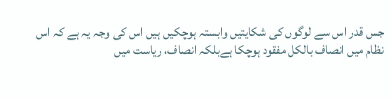جس قدر اس سے لوگوں کی شکایتیں‌ وابستہ ہوچکیں ہیں اس کی وجہ یہ ہے کہ اس نظام میں انصاف بالکل مفقود ہوچکا ہےبلکہ انصاف، ریاست میں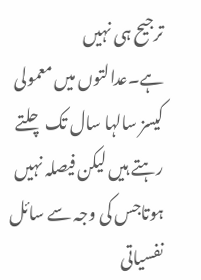ترجیح ہی نہیں ہے۔عدالتوں میں معمولی کیسز سالہا سال تک چلتے رہتے ہیں لیکن فیصلہ نہیں ہوتاجس کی وجہ سے سائل نفسیاتی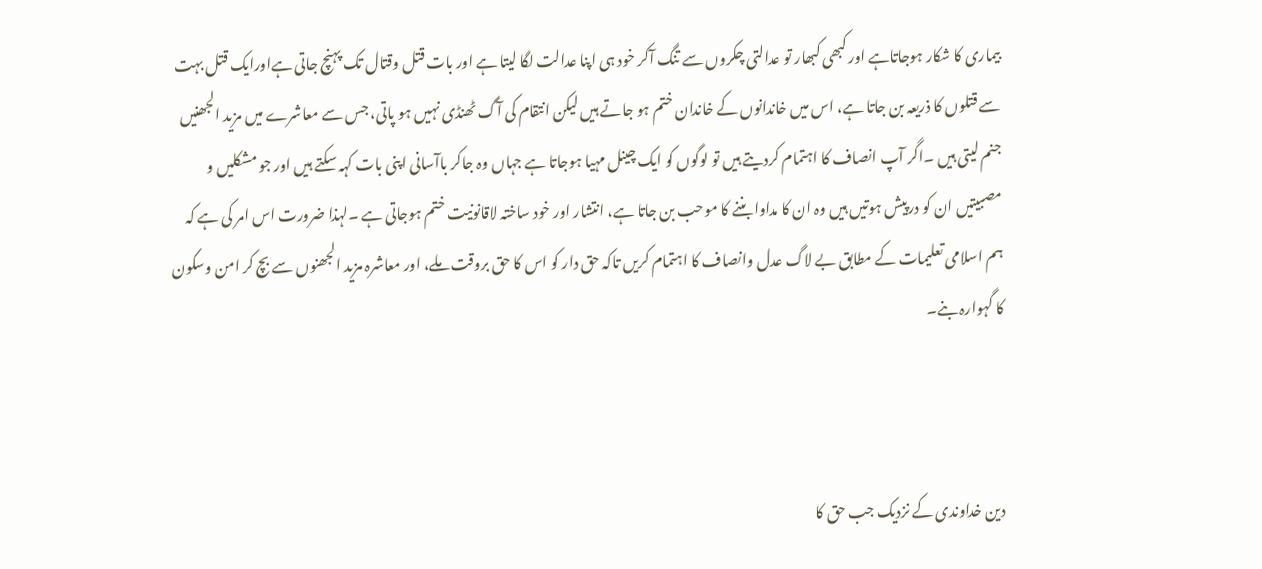بیماری کا شکار ہوجاتاہے اور کبھی کبھار تو عدالتی چکروں سے تنگ آکر خود ہی اپنا عدالت لگا لیتا ہے اور بات قتل وقتال تک پہنچ جاتی ہےاورایک قتل بہت سے قتلوں کا ذریعہ بن جاتا ہے، اس میں خاندانوں کے خاندان ختم ہو جاتے ہیں لیکن انتقام کی آگ ٹھنڈی نہیں ہو پاتی، جس سے معاشرے میں مزید الجھنیں جنم لیتی ہیں ۔اگر آپ انصاف کا اہتمام کردیتے ہیں تو لوگوں کو ایک چینل مہیا ہوجاتا ہے جہاں‌ وہ جاکر باآسانی اپنی بات کہہ سکتے ہیں اور جو مشکلیں و مصبیتیں ان کو درپیش ہوتیں ہیں وہ ان کا مداوا بننے کا موحب بن جاتا ہے، انتشار اور خود ساختہ لاقانونیت ختم ہوجاتی ہے ۔لہذا ضرورت اس امر کی ہے کہ ہم اسلامی تعلیمات کے مطابق بے لاگ عدل وانصاف کا اہتمام کریں تاکہ حق دار کو اس کا حق بروقت ملے، اور معاشرہ مزید الجھنوں سے بچ کر امن وسکون کا گہوارہ بنے۔



دین خداوندی کے نزدیک جب حق کا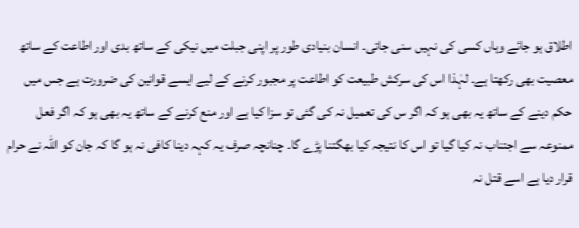اطلاق ہو جائے وہاں کسی کی نہیں سنی جاتی۔ انسان بنیادی طور پر اپنی جبلت میں نیکی کے ساتھ بدی اور اطاعت کے ساتھ معصیت بھی رکھتا ہے۔ لہٰذا اس کی سرکش طبیعت کو اطاعت پر مجبور کرنے کے لیے ایسے قوانین کی ضرورت ہے جس میں حکم دینے کے ساتھ یہ بھی ہو کہ اگر س کی تعمیل نہ کی گئی تو سزا کیا ہے اور منع کرنے کے ساتھ یہ بھی ہو کہ اگر فعل ممنوعہ سے اجتناب نہ کیا گیا تو اس کا نتیجہ کیا بھگتنا پڑے گا۔ چنانچہ صرف یہ کہہ دینا کافی نہ ہو گا کہ جان کو اللہ نے حرام قرار دیا ہے اسے قتل نہ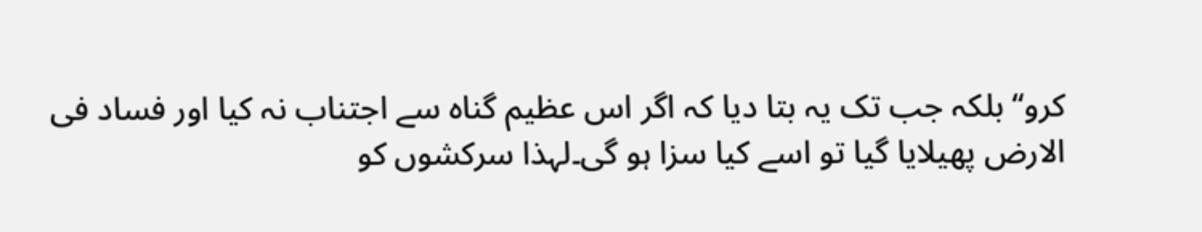کرو‘‘ بلکہ جب تک یہ بتا دیا کہ اگر اس عظیم گناہ سے اجتناب نہ کیا اور فساد فی الارض پھیلایا گیا تو اسے کیا سزا ہو گی۔لہذا سرکشوں کو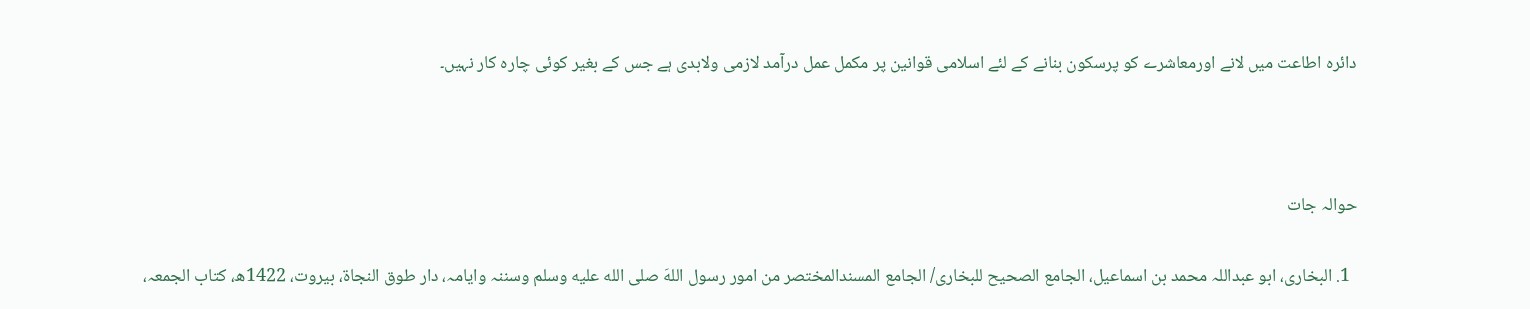دائرہ اطاعت میں لانے اورمعاشرے کو پرسکون بنانے کے لئے اسلامی قوانین پر مکمل عمل درآمد لازمی ولابدی ہے جس کے بغیر کوئی چارہ کار نہیں۔



حوالہ جات

  1. البخاری، ابو عبداللہ محمد بن اسماعیل، الجامع الصحیح للبخاری/ الجامع المسندالمختصر من امور رسول اللهَ صلى الله عليه وسلم وسننہ وایامہ، دار طوق النجاۃ، بیروت، 1422ھ، کتاب الجمعہ،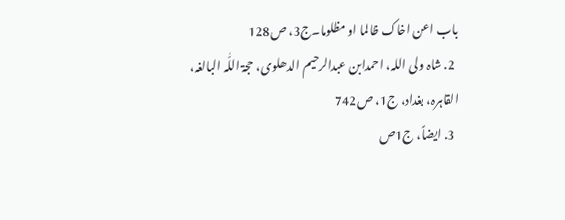باب اعن اخاک ظالما او مظلوما۔ج3، ص128
  2. شاہ ولی اللہ، احمدابن عبدالرحیم الدھلوی، حجۃ اللّٰہ البالغہ، القاہرہ، بغداد، ج1، ص742
  3. ایضاً، ج1ص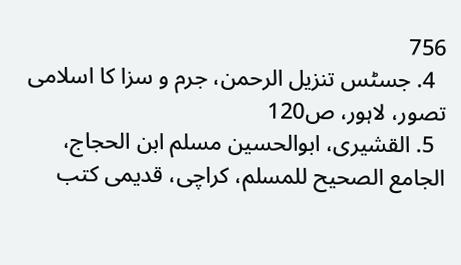756
  4. جسٹس تنزیل الرحمن، جرم و سزا كا اسلامی تصور، لاہور، ص120
  5. القشیری، ابوالحسین مسلم ابن الحجاج، الجامع الصحیح للمسلم، کراچی، قدیمی کتب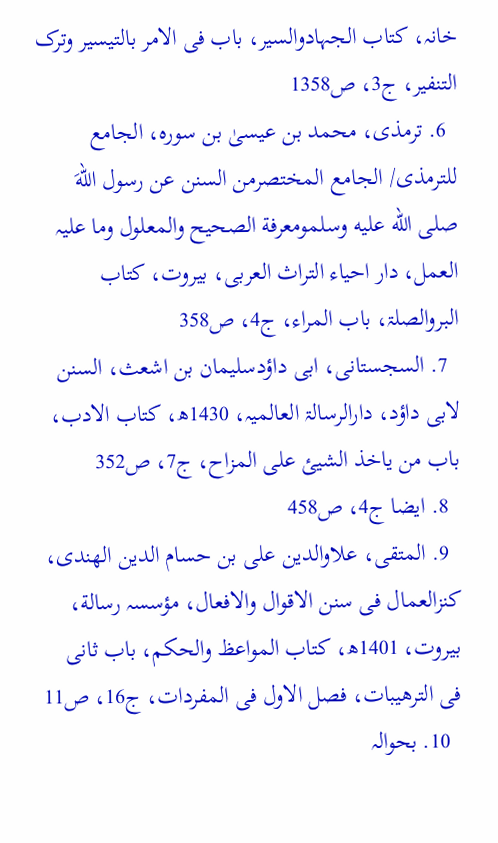خانہ، کتاب الجہادوالسیر، باب فی الامر بالتیسیر وترک التنفیر، ج3، ص1358
  6. ترمذی، محمد بن عیسیٰ بن سورہ، الجامع للترمذی/ الجامع المختصرمن السنن عن رسول اللهَ صلى الله عليه وسلمومعرفة الصحیح والمعلول وما علیہ العمل، دار احیاء التراث العربی، بیروت، کتاب البروالصلۃ، باب المراء، ج4، ص358
  7. السجستانی، ابی داؤدسلیمان بن اشعث، السنن لابی داؤد، دارالرسالۃ العالمیہ، 1430ھ، کتاب الادب، باب من یاخذ الشیئ علی المزاح، ج7، ص352
  8. ایضا ج4، ص458
  9. المتقی، علاوالدین علی بن حسام الدین الھندی، کنزالعمال فی سنن الاقوال والافعال، مؤسسہ رسالة، بیروت، 1401ھ، کتاب المواعظ والحکم، باب ثانی فی الترھیبات، فصل الاول فی المفردات، ج16، ص11
  10. بحوالہ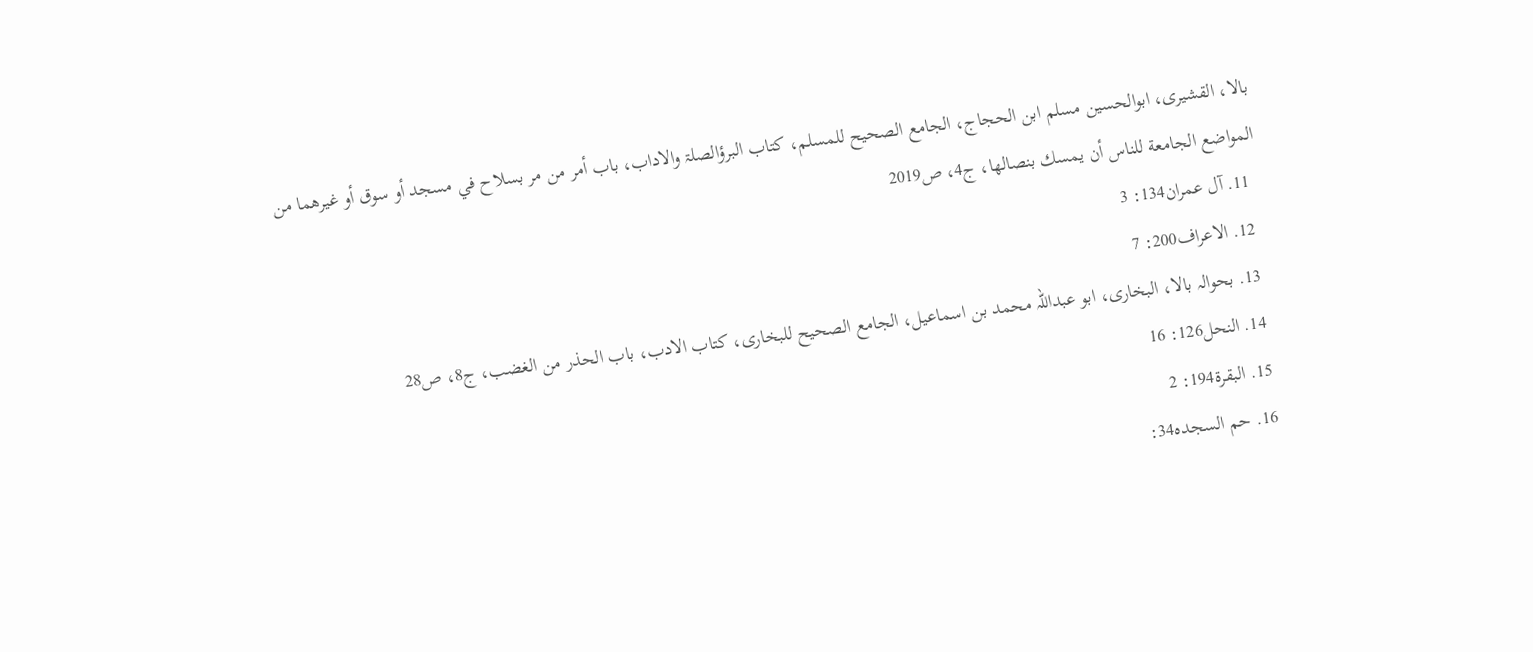بالا، القشیری، ابوالحسین مسلم ابن الحجاج، الجامع الصحیح للمسلم، کتاب البرؤالصلۃ والاداب، باب أمر من مر بسلاح في مسجد أو سوق أو غيرهما من المواضع الجامعة للناس أن يمسك بنصالها، ج4، ص2019
  11. آل عمران134: 3
  12. الاعراف200: 7
  13. بحوالہ بالا، البخاری، ابو عبداللہ محمد بن اسماعیل، الجامع الصحیح للبخاری، کتاب الادب، باب الحذر من الغضب، ج8، ص28
  14. النحل126: 16
  15. البقرۃ194: 2
  16. حم السجدہ34: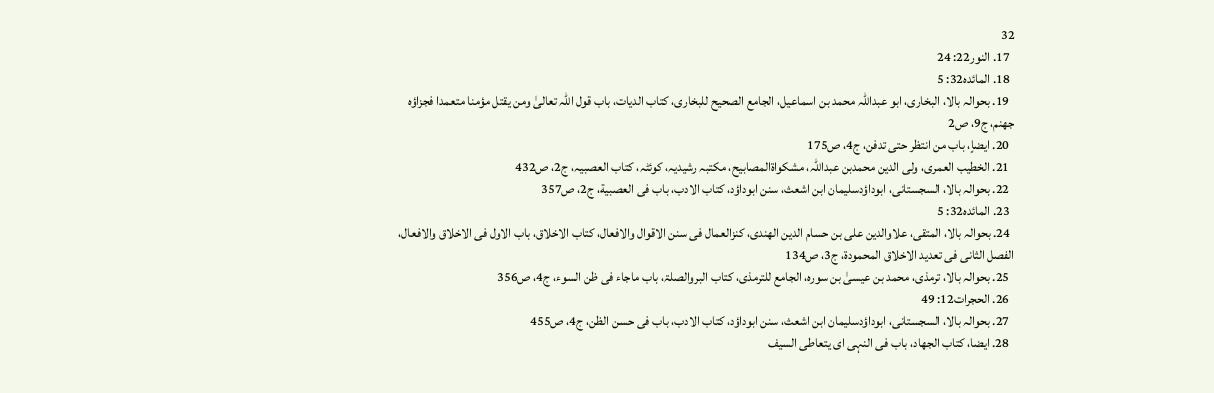32
  17. النور22: 24
  18. المائدہ32: 5
  19. بحوالہ بالا، البخاری، ابو عبداللہ محمد بن اسماعیل، الجامع الصحیح للبخاری، کتاب الدیات، باب قول اللہ تعالیٰ ومن یقتل مؤمنا متعمدا فجزاؤہ جھنم، ج9، ص2
  20. ایضاٍ، باب من انتظر حتی تدفن، ج4، ص175
  21. الخطیب العمری، ولی الدین محمدبن عبداللہ، مشکواةالمصابیح، مکتبہ رشیدیہ، کوئٹہ، کتاب العصبیہ، ج2، ص432
  22. بحوالہ بالا، السجستانی، ابوداؤدسلیمان ابن اشعث، سنن ابوداؤد، کتاب الادب، باب فی العصبیة، ج2، ص357
  23. المائدہ32: 5
  24. بحوالہ بالا، المتقی، علاوالدین علی بن حسام الدین الھندی، کنزالعمال فی سنن الاقوال والافعال، کتاب الاخلاق، باب الاول فی الاخلاق والافعال، الفصل الثانی فی تعدید الاخلاق المحمودۃ، ج3، ص134
  25. بحوالہ بالا، ترمذی، محمد بن عیسیٰ بن سورہ، الجامع للترمذی، کتاب البروالصلۃ، باب ماجاء فی ظن السوء، ج4، ص356
  26. الحجرات12: 49
  27. بحوالہ بالا، السجستانی، ابوداؤدسلیمان ابن اشعث، سنن ابوداؤد، کتاب الادب، باب فی حسن الظن، ج4، ص455
  28. ایضا، کتاب الجھاد، باب فی النہی ای یتعاطی السیف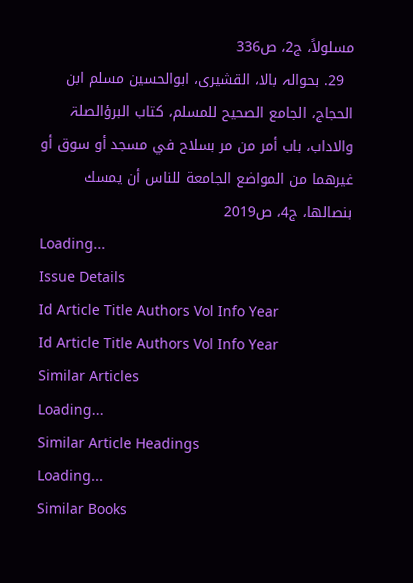مسلولاً، ج2، ص336
  29. بحوالہ بالا، القشیری، ابوالحسین مسلم ابن الحجاج، الجامع الصحیح للمسلم، کتاب البرؤالصلۃ والاداب، باب أمر من مر بسلاح في مسجد أو سوق أو غيرهما من المواضع الجامعة للناس أن يمسك بنصالها، ج4، ص2019
Loading...
Issue Details
Id Article Title Authors Vol Info Year
Id Article Title Authors Vol Info Year
Similar Articles
Loading...
Similar Article Headings
Loading...
Similar Books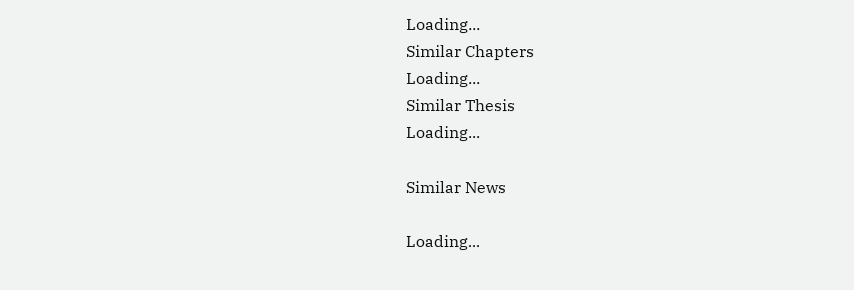Loading...
Similar Chapters
Loading...
Similar Thesis
Loading...

Similar News

Loading...